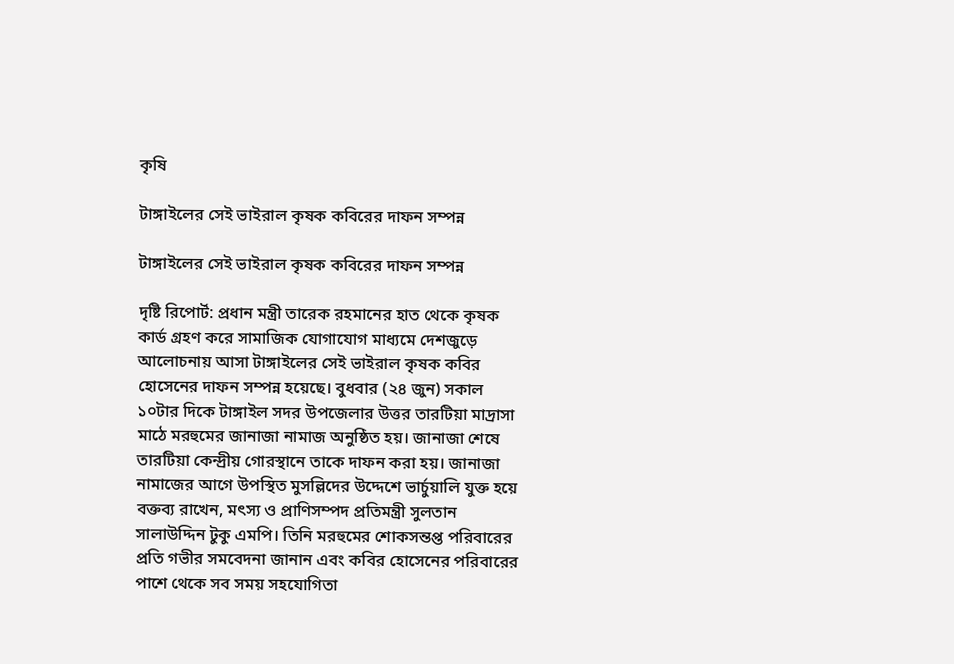কৃষি

টাঙ্গাইলের সেই ভাইরাল কৃষক কবিরের দাফন সম্পন্ন

টাঙ্গাইলের সেই ভাইরাল কৃষক কবিরের দাফন সম্পন্ন

দৃষ্টি রিপোর্ট: প্রধান মন্ত্রী তারেক রহমানের হাত থেকে কৃষক কার্ড গ্রহণ করে সামাজিক যোগাযোগ মাধ্যমে দেশজুড়ে আলোচনায় আসা টাঙ্গাইলের সেই ভাইরাল কৃষক কবির হোসেনের দাফন সম্পন্ন হয়েছে। বুধবার (২৪ জুন) সকাল ১০টার দিকে টাঙ্গাইল সদর উপজেলার উত্তর তারটিয়া মাদ্রাসা মাঠে মরহুমের জানাজা নামাজ অনুষ্ঠিত হয়। জানাজা শেষে তারটিয়া কেন্দ্রীয় গোরস্থানে তাকে দাফন করা হয়। জানাজা নামাজের আগে উপস্থিত মুসল্লিদের উদ্দেশে ভার্চুয়ালি যুক্ত হয়ে বক্তব্য রাখেন, মৎস্য ও প্রাণিসম্পদ প্রতিমন্ত্রী সুলতান সালাউদ্দিন টুকু এমপি। তিনি মরহুমের শোকসন্তপ্ত পরিবারের প্রতি গভীর সমবেদনা জানান এবং কবির হোসেনের পরিবারের পাশে থেকে সব সময় সহযোগিতা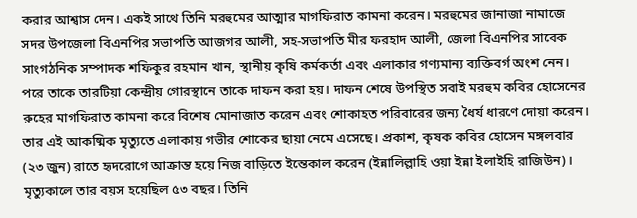করার আশ্বাস দেন। একই সাথে তিনি মরহুমের আত্মার মাগফিরাত কামনা করেন। মরহুমের জানাজা নামাজে সদর উপজেলা বিএনপির সভাপতি আজগর আলী, সহ-সভাপতি মীর ফরহাদ আলী, জেলা বিএনপির সাবেক সাংগঠনিক সম্পাদক শফিকুর রহমান খান, স্থানীয় কৃষি কর্মকর্তা এবং এলাকার গণ্যমান্য ব্যক্তিবর্গ অংশ নেন। পরে তাকে তারটিয়া কেন্দ্রীয় গোরস্থানে তাকে দাফন করা হয়। দাফন শেষে উপস্থিত সবাই মরহুম কবির হোসেনের রুহের মাগফিরাত কামনা করে বিশেষ মোনাজাত করেন এবং শোকাহত পরিবারের জন্য ধৈর্য ধারণে দোয়া করেন। তার এই আকষ্মিক মৃত্যুতে এলাকায় গভীর শোকের ছায়া নেমে এসেছে। প্রকাশ, কৃষক কবির হোসেন মঙ্গলবার (২৩ জুন) রাতে হৃদরোগে আক্রান্ত হয়ে নিজ বাড়িতে ইন্তেকাল করেন (ইন্নালিল্লাহি ওয়া ইন্না ইলাইহি রাজিউন)। মৃত্যুকালে তার বয়স হয়েছিল ৫৩ বছর। তিনি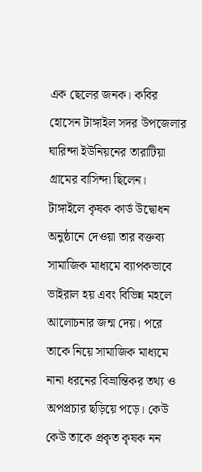এক ছেলের জনক। কবির হোসেন টাঙ্গাইল সদর উপজেলার ঘারিন্দা ইউনিয়নের তারাটিয়া গ্রামের বাসিন্দা ছিলেন। টাঙ্গাইলে কৃষক কার্ড উদ্বোধন অনুষ্ঠানে দেওয়া তার বক্তব্য সামাজিক মাধ্যমে ব্যাপকভাবে ভাইরাল হয় এবং বিভিন্ন মহলে আলোচনার জন্ম দেয়। পরে তাকে নিয়ে সামাজিক মাধ্যমে নানা ধরনের বিভ্রান্তিকর তথ্য ও অপপ্রচার ছড়িয়ে পড়ে। কেউ কেউ তাকে প্রকৃত কৃষক নন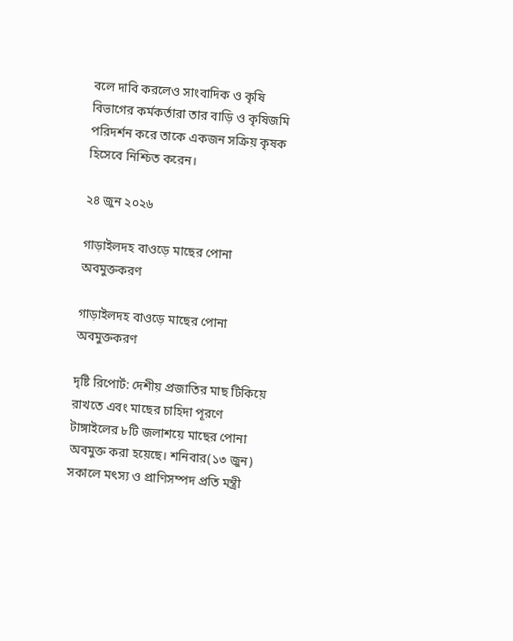বলে দাবি করলেও সাংবাদিক ও কৃষি বিভাগের কর্মকর্তারা তার বাড়ি ও কৃষিজমি পরিদর্শন করে তাকে একজন সক্রিয় কৃষক হিসেবে নিশ্চিত করেন।

২৪ জুন ২০২৬

গাড়াইলদহ বাওড়ে মাছের পোনা অবমুক্তকরণ

গাড়াইলদহ বাওড়ে মাছের পোনা অবমুক্তকরণ

দৃষ্টি রিপোর্ট: দেশীয় প্রজাতির মাছ টিকিয়ে রাখতে এবং মাছের চাহিদা পূরণে টাঙ্গাইলের ৮টি জলাশয়ে মাছের পোনা অবমুক্ত করা হয়েছে। শনিবার(১৩ জুন) সকালে মৎস্য ও প্রাণিসম্পদ প্রতি মন্ত্রী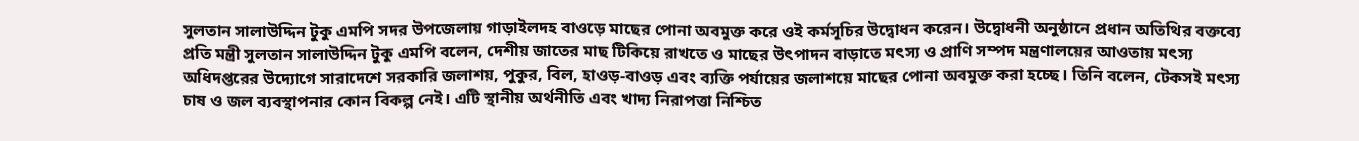সুলতান সালাউদ্দিন টুকু এমপি সদর উপজেলায় গাড়াইলদহ বাওড়ে মাছের পোনা অবমুক্ত করে ওই কর্মসূচির উদ্বোধন করেন। উদ্বোধনী অনুষ্ঠানে প্রধান অতিথির বক্তব্যে প্রতি মন্ত্রী সুলতান সালাউদ্দিন টুকু এমপি বলেন, দেশীয় জাতের মাছ টিকিয়ে রাখতে ও মাছের উৎপাদন বাড়াতে মৎস্য ও প্রাণি সম্পদ মন্ত্রণালয়ের আওতায় মৎস্য অধিদপ্তরের উদ্যোগে সারাদেশে সরকারি জলাশয়, পুকুর, বিল, হাওড়-বাওড় এবং ব্যক্তি পর্যায়ের জলাশয়ে মাছের পোনা অবমুক্ত করা হচ্ছে। তিনি বলেন, টেকসই মৎস্য চাষ ও জল ব্যবস্থাপনার কোন বিকল্প নেই। এটি স্থানীয় অর্থনীতি এবং খাদ্য নিরাপত্তা নিশ্চিত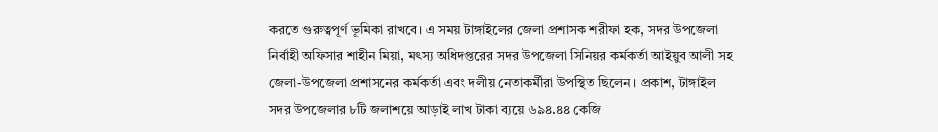করতে গুরুত্বপূর্ণ ভূমিকা রাখবে। এ সময় টাঙ্গাইলের জেলা প্রশাসক শরীফা হক, সদর উপজেলা নির্বাহী অফিসার শাহীন মিয়া, মৎস্য অধিদপ্তরের সদর উপজেলা সিনিয়র কর্মকর্তা আইয়ুব আলী সহ জেলা-উপজেলা প্রশাসনের কর্মকর্তা এবং দলীয় নেতাকর্মীরা উপস্থিত ছিলেন। প্রকাশ, টাঙ্গাইল সদর উপজেলার ৮টি জলাশয়ে আড়াই লাখ টাকা ব্যয়ে ৬৯৪.৪৪ কেজি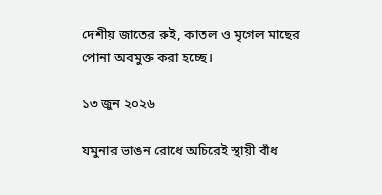দেশীয় জাতের রুই, কাতল ও মৃগেল মাছের পোনা অবমুক্ত করা হচ্ছে।

১৩ জুন ২০২৬

যমুনার ভাঙন রোধে অচিরেই স্থায়ী বাঁধ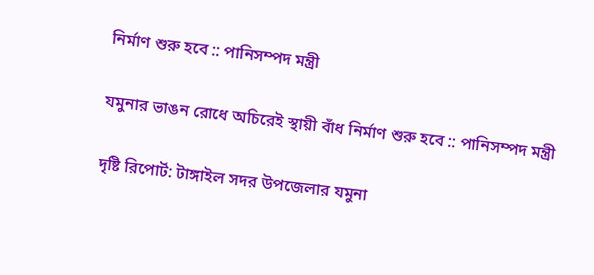নির্মাণ শুরু হবে :: পানিসম্পদ মন্ত্রী

যমুনার ভাঙন রোধে অচিরেই স্থায়ী বাঁধ নির্মাণ শুরু হবে :: পানিসম্পদ মন্ত্রী

দৃষ্টি রিপোর্ট: টাঙ্গাইল সদর উপজেলার যমুনা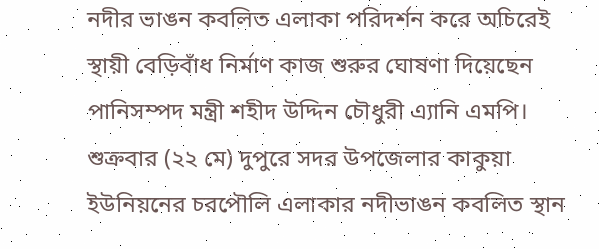নদীর ভাঙন কবলিত এলাকা পরিদর্শন করে অচিরেই স্থায়ী বেড়িবাঁধ নির্মাণ কাজ শুরুর ঘোষণা দিয়েছেন পানিসম্পদ মন্ত্রী শহীদ উদ্দিন চৌধুরী এ্যানি এমপি। শুক্রবার (২২ মে) দুপুরে সদর উপজেলার কাকুয়া ইউনিয়নের চরপৌলি এলাকার নদীভাঙন কবলিত স্থান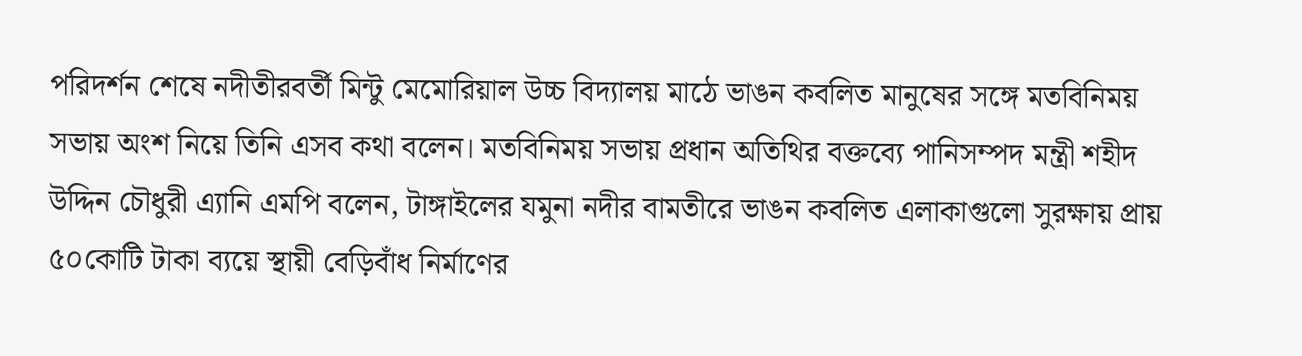পরিদর্শন শেষে নদীতীরবর্তী মিন্টু মেমোরিয়াল উচ্চ বিদ্যালয় মাঠে ভাঙন কবলিত মানুষের সঙ্গে মতবিনিময় সভায় অংশ নিয়ে তিনি এসব কথা বলেন। মতবিনিময় সভায় প্রধান অতিথির বক্তব্যে পানিসম্পদ মন্ত্রী শহীদ উদ্দিন চৌধুরী এ্যানি এমপি বলেন, টাঙ্গাইলের যমুনা নদীর বামতীরে ভাঙন কবলিত এলাকাগুলো সুরক্ষায় প্রায় ৫০কোটি টাকা ব্যয়ে স্থায়ী বেড়িবাঁধ নির্মাণের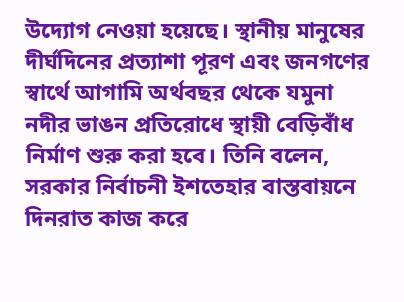উদ্যোগ নেওয়া হয়েছে। স্থানীয় মানুষের দীর্ঘদিনের প্রত্যাশা পূরণ এবং জনগণের স্বার্থে আগামি অর্থবছর থেকে যমুনা নদীর ভাঙন প্রতিরোধে স্থায়ী বেড়িবাঁধ নির্মাণ শুরু করা হবে। তিনি বলেন, সরকার নির্বাচনী ইশতেহার বাস্তবায়নে দিনরাত কাজ করে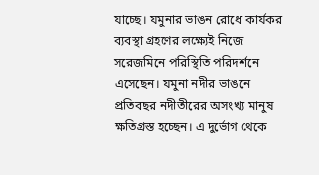যাচ্ছে। যমুনার ভাঙন রোধে কার্যকর ব্যবস্থা গ্রহণের লক্ষ্যেই নিজে সরেজমিনে পরিস্থিতি পরিদর্শনে এসেছেন। যমুনা নদীর ভাঙনে প্রতিবছর নদীতীরের অসংখ্য মানুষ ক্ষতিগ্রস্ত হচ্ছেন। এ দুর্ভোগ থেকে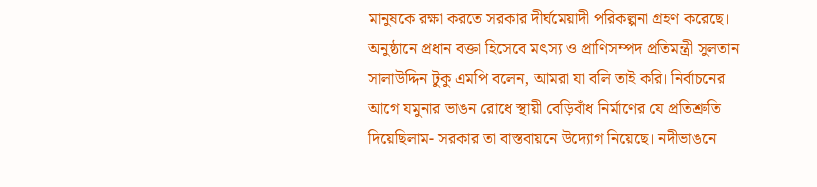মানুষকে রক্ষা করতে সরকার দীর্ঘমেয়াদী পরিকল্পনা গ্রহণ করেছে। অনুষ্ঠানে প্রধান বক্তা হিসেবে মৎস্য ও প্রাণিসম্পদ প্রতিমন্ত্রী সুলতান সালাউদ্দিন টুকু এমপি বলেন, আমরা যা বলি তাই করি। নির্বাচনের আগে যমুনার ভাঙন রোধে স্থায়ী বেড়িবাঁধ নির্মাণের যে প্রতিশ্রুতি দিয়েছিলাম- সরকার তা বাস্তবায়নে উদ্যোগ নিয়েছে। নদীভাঙনে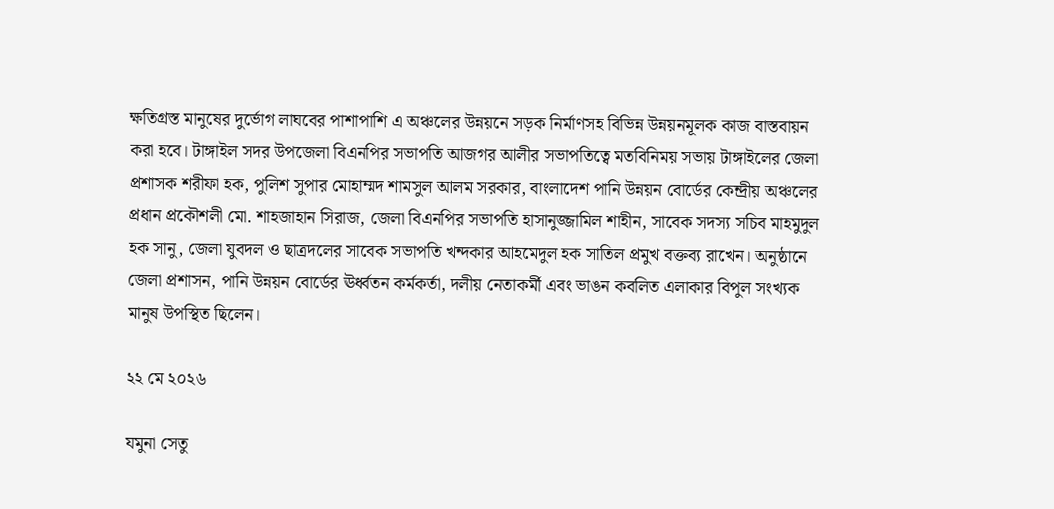ক্ষতিগ্রস্ত মানুষের দুর্ভোগ লাঘবের পাশাপাশি এ অঞ্চলের উন্নয়নে সড়ক নির্মাণসহ বিভিন্ন উন্নয়নমূলক কাজ বাস্তবায়ন করা হবে। টাঙ্গাইল সদর উপজেলা বিএনপির সভাপতি আজগর আলীর সভাপতিত্বে মতবিনিময় সভায় টাঙ্গাইলের জেলা প্রশাসক শরীফা হক, পুলিশ সুপার মোহাম্মদ শামসুল আলম সরকার, বাংলাদেশ পানি উন্নয়ন বোর্ডের কেন্দ্রীয় অঞ্চলের প্রধান প্রকৌশলী মো. শাহজাহান সিরাজ, জেলা বিএনপির সভাপতি হাসানুজ্জামিল শাহীন, সাবেক সদস্য সচিব মাহমুদুল হক সানু, জেলা যুবদল ও ছাত্রদলের সাবেক সভাপতি খন্দকার আহমেদুল হক সাতিল প্রমুখ বক্তব্য রাখেন। অনুষ্ঠানে জেলা প্রশাসন, পানি উন্নয়ন বোর্ডের ঊর্ধ্বতন কর্মকর্তা, দলীয় নেতাকর্মী এবং ভাঙন কবলিত এলাকার বিপুল সংখ্যক মানুষ উপস্থিত ছিলেন।

২২ মে ২০২৬

যমুনা সেতু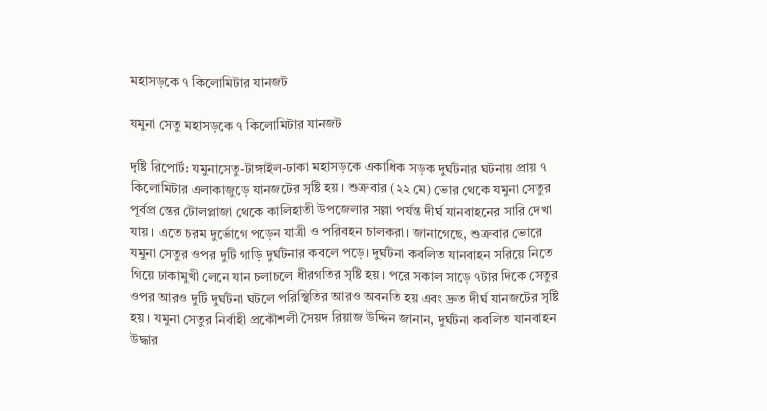মহাসড়কে ৭ কিলোমিটার যানজট

যমুনা সেতু মহাসড়কে ৭ কিলোমিটার যানজট

দৃষ্টি রিপোর্ট: যমুনাসেতু-টাঙ্গাইল-ঢাকা মহাসড়কে একাধিক সড়ক দুর্ঘটনার ঘটনায় প্রায় ৭ কিলোমিটার এলাকাজুড়ে যানজটের সৃষ্টি হয়। শুক্রবার (২২ মে) ভোর থেকে যমুনা সেতুর পূর্বপ্র ন্তের টোলপ্লাজা থেকে কালিহাতী উপজেলার সল্লা পর্যন্ত দীর্ঘ যানবাহনের সারি দেখা যায়। এতে চরম দুর্ভোগে পড়েন যাত্রী ও পরিবহন চালকরা। জানাগেছে, শুক্রবার ভোরে যমুনা সেতুর ওপর দুটি গাড়ি দুর্ঘটনার কবলে পড়ে। দুর্ঘটনা কবলিত যানবাহন সরিয়ে নিতে গিয়ে ঢাকামুখী লেনে যান চলাচলে ধীরগতির সৃষ্টি হয়। পরে সকাল সাড়ে ৭টার দিকে সেতুর ওপর আরও দুটি দুর্ঘটনা ঘটলে পরিস্থিতির আরও অবনতি হয় এবং দ্রুত দীর্ঘ যানজটের সৃষ্টি হয়। যমুনা সেতুর নির্বাহী প্রকৌশলী সৈয়দ রিয়াজ উদ্দিন জানান, দুর্ঘটনা কবলিত যানবাহন উদ্ধার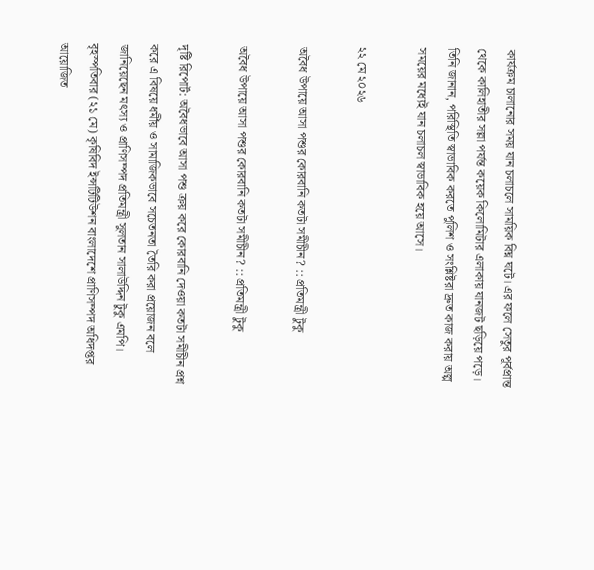কার্যক্রম চালানোর সময় যান চলাচলে সাময়িক বিঘ্ন ঘটে। এর ফলে সেতুর পূর্বপ্রান্ত থেকে কালিহাতীর সল্লা পর্যন্ত কয়েক কিলোমিটার এলাকায় যানজট ছড়িয়ে পড়ে। তিনি জানান, পরিস্থিতি স্বাভাবিক করতে পুলিশ ও সংশ্লিষ্টরা দ্রুত কাজ করায় অল্প সময়ের মধ্যেই যান চলাচল স্বাভাবিক হয়ে আসে।

২২ মে ২০২৬

অবৈধ উপায়ে আসা পশুর কোরবানি কতটা সমীচীন? :: প্রতিমন্ত্রী টুকু

অবৈধ উপায়ে আসা পশুর কোরবানি কতটা সমীচীন? :: প্রতিমন্ত্রী টুকু

দৃষ্টি রিপোর্ট: অবৈধভাবে আসা পশু ক্রয় করে কোরবানি দেওয়া কতটা সমীচীন প্রশ্ন করে এ বিষয়ে ধর্মীয় ও সামাজিকভাবে সচেতনতা তৈরি করা প্রয়োজন বলে জানিয়েছেন মৎস্য ও প্রাণিসম্পদ প্রতিমন্ত্রী সুলতান সালাউদ্দিন টুকু এমপি। বৃহস্পতিবার (২১ মে) কৃষিবিদ ইন্সটিটিউশন বাংলাদেশে প্রাণিসম্পদ অধিদপ্তর আয়োজিত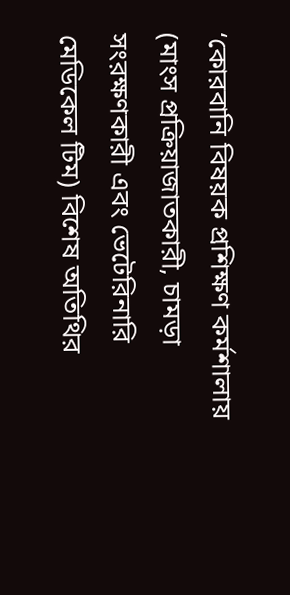‘কোরবানি বিষয়ক প্রশিক্ষণ কর্মশালায় (মাংস প্রক্রিয়াজাতকারী, চামড়া সংরক্ষণকারী এবং ভেটেরিনারি মেডিকেল টিম) বিশেষ অতিথির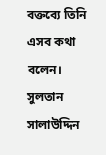বক্তব্যে তিনি এসব কথা বলেন। সুলতান সালাউদ্দিন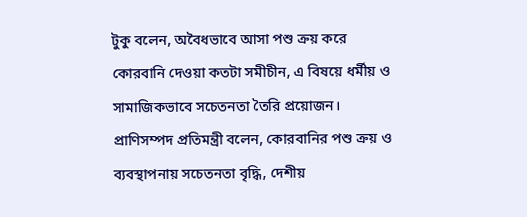টুকু বলেন, অবৈধভাবে আসা পশু ক্রয় করে কোরবানি দেওয়া কতটা সমীচীন, এ বিষয়ে ধর্মীয় ও সামাজিকভাবে সচেতনতা তৈরি প্রয়োজন। প্রাণিসম্পদ প্রতিমন্ত্রী বলেন, কোরবানির পশু ক্রয় ও ব্যবস্থাপনায় সচেতনতা বৃদ্ধি, দেশীয়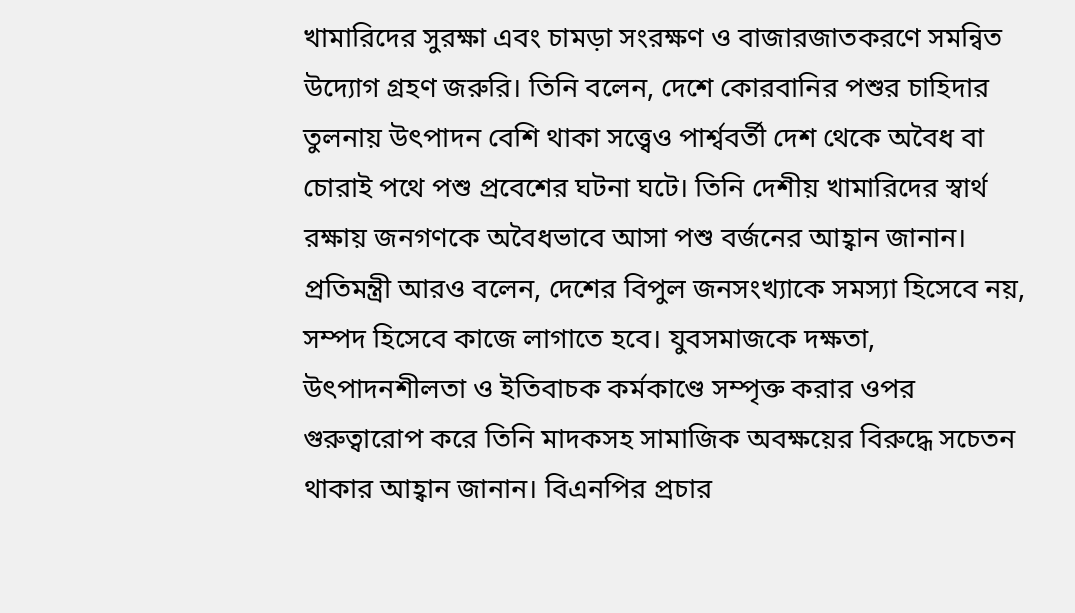খামারিদের সুরক্ষা এবং চামড়া সংরক্ষণ ও বাজারজাতকরণে সমন্বিত উদ্যোগ গ্রহণ জরুরি। তিনি বলেন, দেশে কোরবানির পশুর চাহিদার তুলনায় উৎপাদন বেশি থাকা সত্ত্বেও পার্শ্ববর্তী দেশ থেকে অবৈধ বা চোরাই পথে পশু প্রবেশের ঘটনা ঘটে। তিনি দেশীয় খামারিদের স্বার্থ রক্ষায় জনগণকে অবৈধভাবে আসা পশু বর্জনের আহ্বান জানান। প্রতিমন্ত্রী আরও বলেন, দেশের বিপুল জনসংখ্যাকে সমস্যা হিসেবে নয়, সম্পদ হিসেবে কাজে লাগাতে হবে। যুবসমাজকে দক্ষতা, উৎপাদনশীলতা ও ইতিবাচক কর্মকাণ্ডে সম্পৃক্ত করার ওপর গুরুত্বারোপ করে তিনি মাদকসহ সামাজিক অবক্ষয়ের বিরুদ্ধে সচেতন থাকার আহ্বান জানান। বিএনপির প্রচার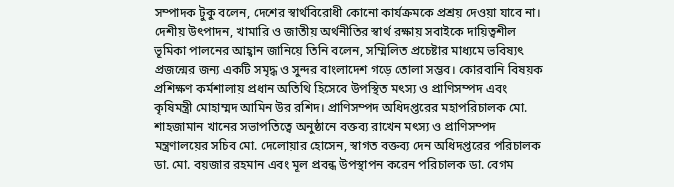সম্পাদক টুকু বলেন, দেশের স্বার্থবিরোধী কোনো কার্যক্রমকে প্রশ্রয় দেওয়া যাবে না। দেশীয় উৎপাদন, খামারি ও জাতীয় অর্থনীতির স্বার্থ রক্ষায় সবাইকে দায়িত্বশীল ভূমিকা পালনের আহ্বান জানিয়ে তিনি বলেন, সম্মিলিত প্রচেষ্টার মাধ্যমে ভবিষ্যৎ প্রজন্মের জন্য একটি সমৃদ্ধ ও সুন্দর বাংলাদেশ গড়ে তোলা সম্ভব। কোরবানি বিষয়ক প্রশিক্ষণ কর্মশালায় প্রধান অতিথি হিসেবে উপস্থিত মৎস্য ও প্রাণিসম্পদ এবং কৃষিমন্ত্রী মোহাম্মদ আমিন উর রশিদ। প্রাণিসম্পদ অধিদপ্তরের মহাপরিচালক মো. শাহজামান খানের সভাপতিত্বে অনুষ্ঠানে বক্তব্য রাখেন মৎস্য ও প্রাণিসম্পদ মন্ত্রণালয়ের সচিব মো. দেলোয়ার হোসেন, স্বাগত বক্তব্য দেন অধিদপ্তরের পরিচালক ডা. মো. বয়জার রহমান এবং মূল প্রবন্ধ উপস্থাপন করেন পরিচালক ডা. বেগম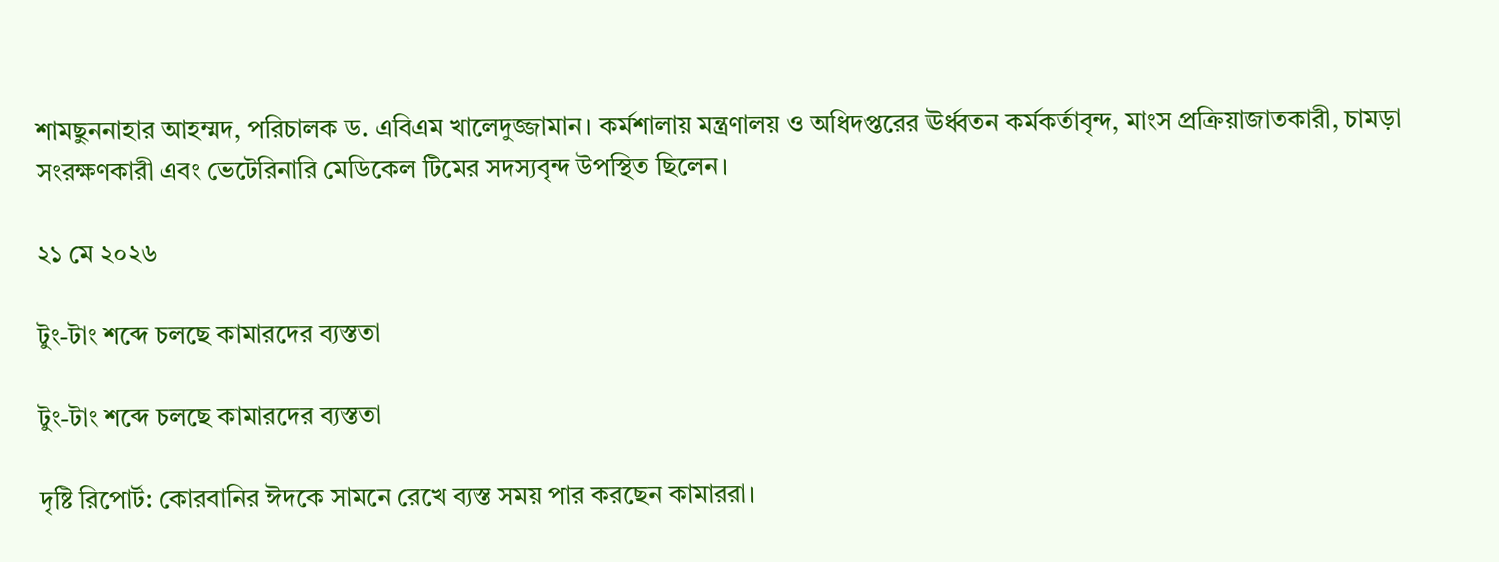শামছুননাহার আহম্মদ, পরিচালক ড. এবিএম খালেদুজ্জামান। কর্মশালায় মন্ত্রণালয় ও অধিদপ্তরের ঊর্ধ্বতন কর্মকর্তাবৃন্দ, মাংস প্রক্রিয়াজাতকারী, চামড়া সংরক্ষণকারী এবং ভেটেরিনারি মেডিকেল টিমের সদস্যবৃন্দ উপস্থিত ছিলেন।

২১ মে ২০২৬

টুং-টাং শব্দে চলছে কামারদের ব্যস্ততা

টুং-টাং শব্দে চলছে কামারদের ব্যস্ততা

দৃষ্টি রিপোর্ট: কোরবানির ঈদকে সামনে রেখে ব্যস্ত সময় পার করছেন কামাররা।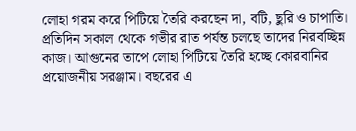লোহা গরম করে পিটিয়ে তৈরি করছেন দা, বটি, ছুরি ও চাপাতি। প্রতিদিন সকাল থেকে গভীর রাত পর্যন্ত চলছে তাদের নিরবচ্ছিন্ন কাজ। আগুনের তাপে লোহা পিটিয়ে তৈরি হচ্ছে কোরবানির প্রয়োজনীয় সরঞ্জাম। বছরের এ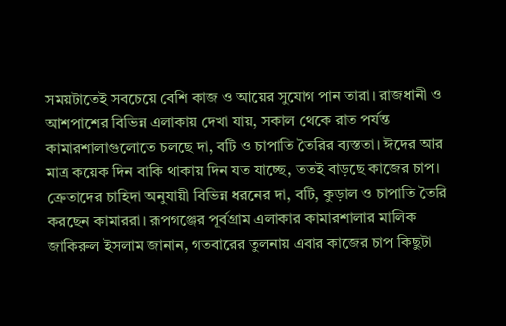সময়টাতেই সবচেয়ে বেশি কাজ ও আয়ের সুযোগ পান তারা। রাজধানী ও আশপাশের বিভিন্ন এলাকায় দেখা যায়, সকাল থেকে রাত পর্যন্ত কামারশালাগুলোতে চলছে দা, বটি ও চাপাতি তৈরির ব্যস্ততা। ঈদের আর মাত্র কয়েক দিন বাকি থাকায় দিন যত যাচ্ছে, ততই বাড়ছে কাজের চাপ। ক্রেতাদের চাহিদা অনুযায়ী বিভিন্ন ধরনের দা, বটি, কুড়াল ও চাপাতি তৈরি করছেন কামাররা। রূপগঞ্জের পূর্বগ্রাম এলাকার কামারশালার মালিক জাকিরুল ইসলাম জানান, গতবারের তুলনায় এবার কাজের চাপ কিছুটা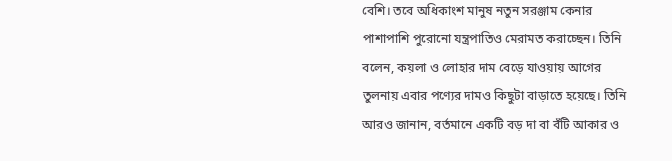বেশি। তবে অধিকাংশ মানুষ নতুন সরঞ্জাম কেনার পাশাপাশি পুরোনো যন্ত্রপাতিও মেরামত করাচ্ছেন। তিনি বলেন, কয়লা ও লোহার দাম বেড়ে যাওয়ায় আগের তুলনায় এবার পণ্যের দামও কিছুটা বাড়াতে হয়েছে। তিনি আরও জানান, বর্তমানে একটি বড় দা বা বঁটি আকার ও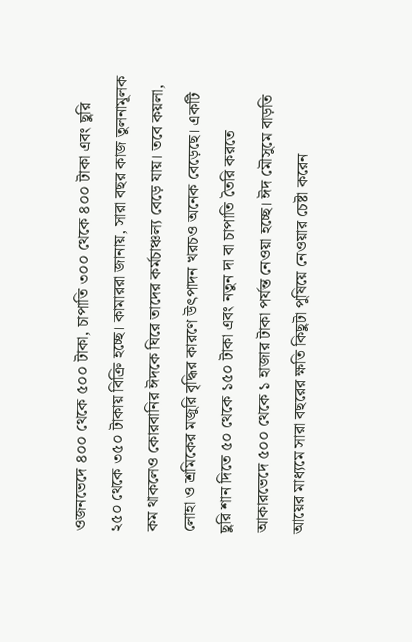ওজনভেদে ৪০০ থেকে ৫০০ টাকা, চাপাতি ৩০০ থেকে ৪০০ টাকা এবং ছুরি ২৫০ থেকে ৩৫০ টাকায় বিক্রি হচ্ছে। কামাররা জানায়, সারা বছর কাজ তুলনামূলক কম থাকলেও কোরবানির ঈদকে ঘিরে তাদের কর্মচাঞ্চল্য বেড়ে যায়। তবে কয়লা, লোহা ও শ্রমিকের মজুরি বৃদ্ধির কারণে উৎপাদন খরচও অনেক বেড়েছে। একটি ছুরি শান দিতে ৫০ থেকে ১৫০ টাকা এবং নতুন দা বা চাপাতি তৈরি করতে আকারভেদে ৫০০ থেকে ১ হাজার টাকা পর্যন্ত নেওয়া হচ্ছে। ঈদ মৌসুমে বাড়তি আয়ের মাধ্যমে সারা বছরের ক্ষতি কিছুটা পুষিয়ে নেওয়ার চেষ্টা করেন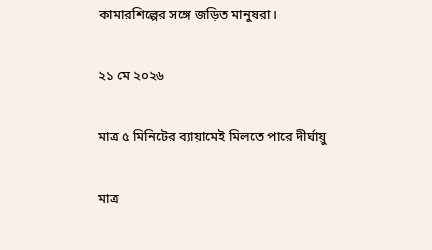কামারশিল্পের সঙ্গে জড়িত মানুষরা।

২১ মে ২০২৬

মাত্র ৫ মিনিটের ব্যায়ামেই মিলতে পারে দীর্ঘায়ু

মাত্র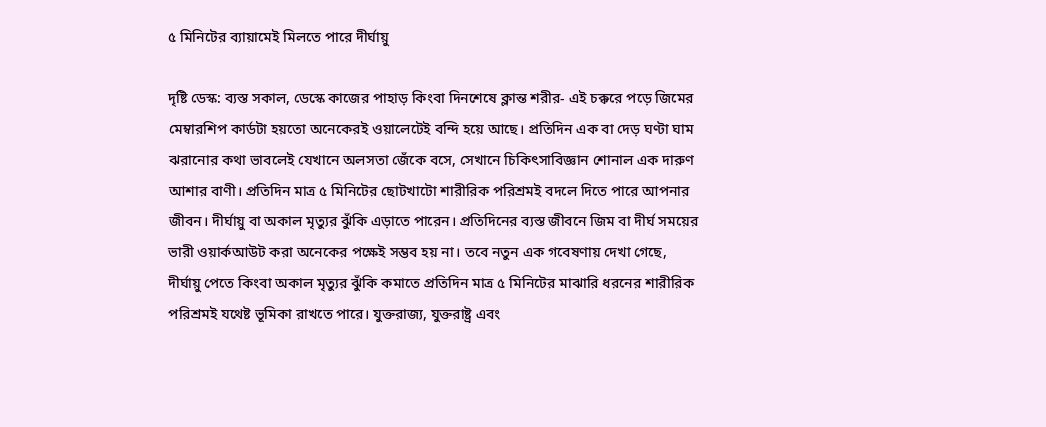৫ মিনিটের ব্যায়ামেই মিলতে পারে দীর্ঘায়ু

দৃষ্টি ডেস্ক: ব্যস্ত সকাল, ডেস্কে কাজের পাহাড় কিংবা দিনশেষে ক্লান্ত শরীর- এই চক্করে পড়ে জিমের মেম্বারশিপ কার্ডটা হয়তো অনেকেরই ওয়ালেটেই বন্দি হয়ে আছে। প্রতিদিন এক বা দেড় ঘণ্টা ঘাম ঝরানোর কথা ভাবলেই যেখানে অলসতা জেঁকে বসে, সেখানে চিকিৎসাবিজ্ঞান শোনাল এক দারুণ আশার বাণী। প্রতিদিন মাত্র ৫ মিনিটের ছোটখাটো শারীরিক পরিশ্রমই বদলে দিতে পারে আপনার জীবন। দীর্ঘায়ু বা অকাল মৃত্যুর ঝুঁকি এড়াতে পারেন। প্রতিদিনের ব্যস্ত জীবনে জিম বা দীর্ঘ সময়ের ভারী ওয়ার্কআউট করা অনেকের পক্ষেই সম্ভব হয় না। তবে নতুন এক গবেষণায় দেখা গেছে, দীর্ঘায়ু পেতে কিংবা অকাল মৃত্যুর ঝুঁকি কমাতে প্রতিদিন মাত্র ৫ মিনিটের মাঝারি ধরনের শারীরিক পরিশ্রমই যথেষ্ট ভূমিকা রাখতে পারে। যুক্তরাজ্য, যুক্তরাষ্ট্র এবং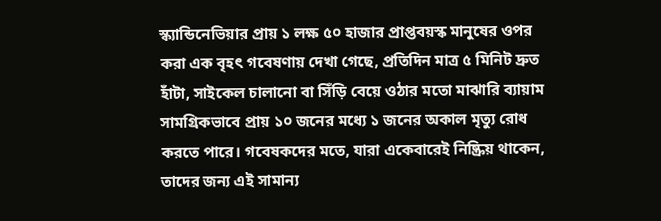স্ক্যান্ডিনেভিয়ার প্রায় ১ লক্ষ ৫০ হাজার প্রাপ্তবয়স্ক মানুষের ওপর করা এক বৃহৎ গবেষণায় দেখা গেছে, প্রতিদিন মাত্র ৫ মিনিট দ্রুত হাঁটা, সাইকেল চালানো বা সিঁড়ি বেয়ে ওঠার মতো মাঝারি ব্যায়াম সামগ্রিকভাবে প্রায় ১০ জনের মধ্যে ১ জনের অকাল মৃত্যু রোধ করতে পারে। গবেষকদের মতে, যারা একেবারেই নিষ্ক্রিয় থাকেন, তাদের জন্য এই সামান্য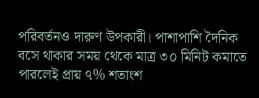পরিবর্তনও দারুণ উপকারী। পাশাপাশি দৈনিক বসে থাকার সময় থেকে মাত্র ৩০ মিনিট কমাতে পারলেই প্রায় ৭% শতাংশ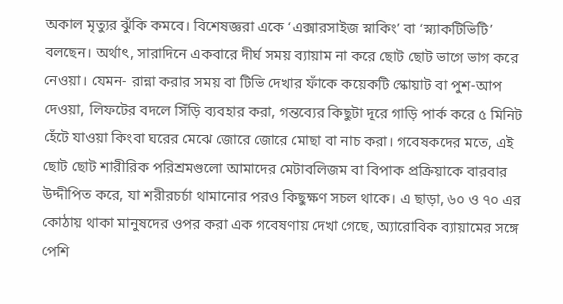অকাল মৃত্যুর ঝুঁকি কমবে। বিশেষজ্ঞরা একে ‘এক্সারসাইজ স্নাকিং’ বা ‘স্ন্যাকটিভিটি’ বলছেন। অর্থাৎ, সারাদিনে একবারে দীর্ঘ সময় ব্যায়াম না করে ছোট ছোট ভাগে ভাগ করে নেওয়া। যেমন- রান্না করার সময় বা টিভি দেখার ফাঁকে কয়েকটি স্কোয়াট বা পুশ-আপ দেওয়া, লিফটের বদলে সিঁড়ি ব্যবহার করা, গন্তব্যের কিছুটা দূরে গাড়ি পার্ক করে ৫ মিনিট হেঁটে যাওয়া কিংবা ঘরের মেঝে জোরে জোরে মোছা বা নাচ করা। গবেষকদের মতে, এই ছোট ছোট শারীরিক পরিশ্রমগুলো আমাদের মেটাবলিজম বা বিপাক প্রক্রিয়াকে বারবার উদ্দীপিত করে, যা শরীরচর্চা থামানোর পরও কিছুক্ষণ সচল থাকে। এ ছাড়া, ৬০ ও ৭০ এর কোঠায় থাকা মানুষদের ওপর করা এক গবেষণায় দেখা গেছে, অ্যারোবিক ব্যায়ামের সঙ্গে পেশি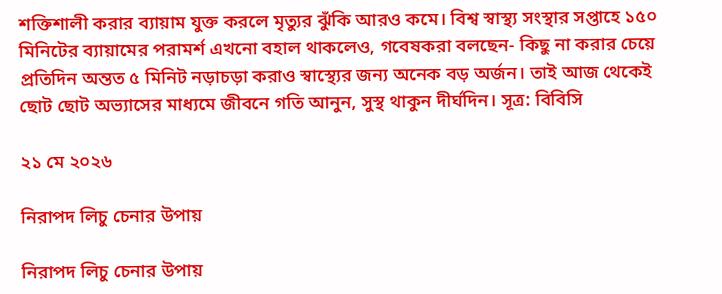শক্তিশালী করার ব্যায়াম যুক্ত করলে মৃত্যুর ঝুঁকি আরও কমে। বিশ্ব স্বাস্থ্য সংস্থার সপ্তাহে ১৫০ মিনিটের ব্যায়ামের পরামর্শ এখনো বহাল থাকলেও, গবেষকরা বলছেন- কিছু না করার চেয়ে প্রতিদিন অন্তত ৫ মিনিট নড়াচড়া করাও স্বাস্থ্যের জন্য অনেক বড় অর্জন। তাই আজ থেকেই ছোট ছোট অভ্যাসের মাধ্যমে জীবনে গতি আনুন, সুস্থ থাকুন দীর্ঘদিন। সূত্র: বিবিসি

২১ মে ২০২৬

নিরাপদ লিচু চেনার উপায়

নিরাপদ লিচু চেনার উপায়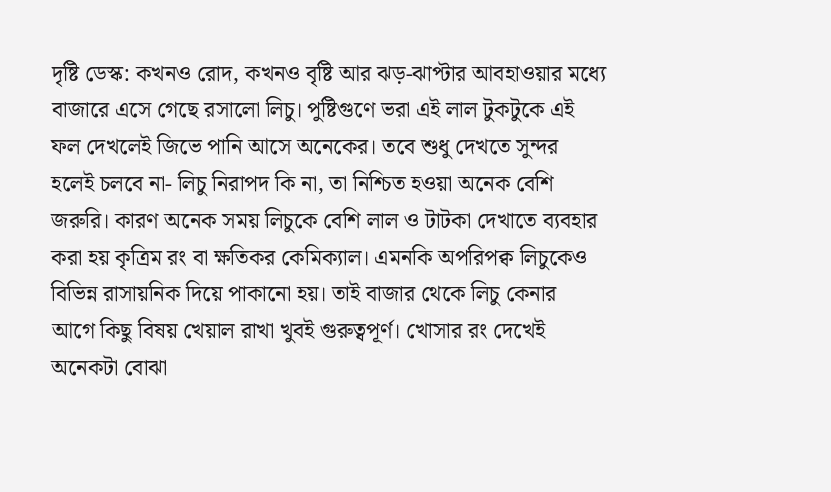দৃষ্টি ডেস্ক: কখনও রোদ, কখনও বৃষ্টি আর ঝড়-ঝাপ্টার আবহাওয়ার মধ্যে বাজারে এসে গেছে রসালো লিচু। পুষ্টিগুণে ভরা এই লাল টুকটুকে এই ফল দেখলেই জিভে পানি আসে অনেকের। তবে শুধু দেখতে সুন্দর হলেই চলবে না- লিচু নিরাপদ কি না, তা নিশ্চিত হওয়া অনেক বেশি জরুরি। কারণ অনেক সময় লিচুকে বেশি লাল ও টাটকা দেখাতে ব্যবহার করা হয় কৃত্রিম রং বা ক্ষতিকর কেমিক্যাল। এমনকি অপরিপক্ব লিচুকেও বিভিন্ন রাসায়নিক দিয়ে পাকানো হয়। তাই বাজার থেকে লিচু কেনার আগে কিছু বিষয় খেয়াল রাখা খুবই গুরুত্বপূর্ণ। খোসার রং দেখেই অনেকটা বোঝা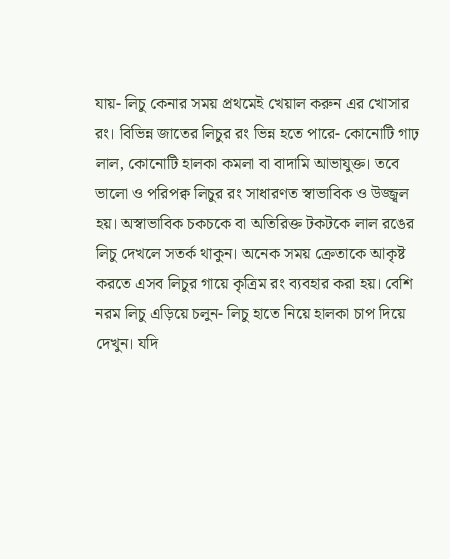যায়- লিচু কেনার সময় প্রথমেই খেয়াল করুন এর খোসার রং। বিভিন্ন জাতের লিচুর রং ভিন্ন হতে পারে- কোনোটি গাঢ় লাল, কোনোটি হালকা কমলা বা বাদামি আভাযুক্ত। তবে ভালো ও পরিপক্ব লিচুর রং সাধারণত স্বাভাবিক ও উজ্জ্বল হয়। অস্বাভাবিক চকচকে বা অতিরিক্ত টকটকে লাল রঙের লিচু দেখলে সতর্ক থাকুন। অনেক সময় ক্রেতাকে আকৃষ্ট করতে এসব লিচুর গায়ে কৃত্রিম রং ব্যবহার করা হয়। বেশি নরম লিচু এড়িয়ে চলুন- লিচু হাতে নিয়ে হালকা চাপ দিয়ে দেখুন। যদি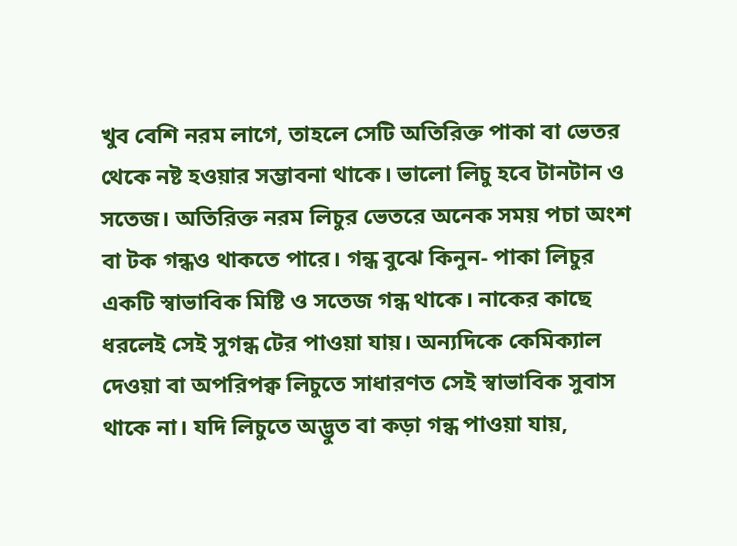খুব বেশি নরম লাগে, তাহলে সেটি অতিরিক্ত পাকা বা ভেতর থেকে নষ্ট হওয়ার সম্ভাবনা থাকে। ভালো লিচু হবে টানটান ও সতেজ। অতিরিক্ত নরম লিচুর ভেতরে অনেক সময় পচা অংশ বা টক গন্ধও থাকতে পারে। গন্ধ বুঝে কিনুন- পাকা লিচুর একটি স্বাভাবিক মিষ্টি ও সতেজ গন্ধ থাকে। নাকের কাছে ধরলেই সেই সুগন্ধ টের পাওয়া যায়। অন্যদিকে কেমিক্যাল দেওয়া বা অপরিপক্ব লিচুতে সাধারণত সেই স্বাভাবিক সুবাস থাকে না। যদি লিচুতে অদ্ভুত বা কড়া গন্ধ পাওয়া যায়,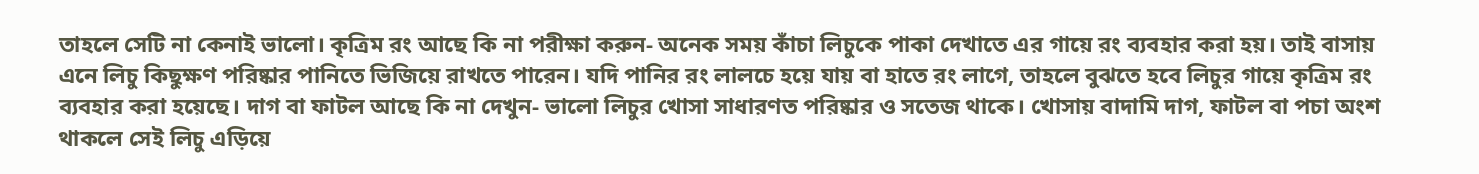তাহলে সেটি না কেনাই ভালো। কৃত্রিম রং আছে কি না পরীক্ষা করুন- অনেক সময় কাঁচা লিচুকে পাকা দেখাতে এর গায়ে রং ব্যবহার করা হয়। তাই বাসায় এনে লিচু কিছুক্ষণ পরিষ্কার পানিতে ভিজিয়ে রাখতে পারেন। যদি পানির রং লালচে হয়ে যায় বা হাতে রং লাগে, তাহলে বুঝতে হবে লিচুর গায়ে কৃত্রিম রং ব্যবহার করা হয়েছে। দাগ বা ফাটল আছে কি না দেখুন- ভালো লিচুর খোসা সাধারণত পরিষ্কার ও সতেজ থাকে। খোসায় বাদামি দাগ, ফাটল বা পচা অংশ থাকলে সেই লিচু এড়িয়ে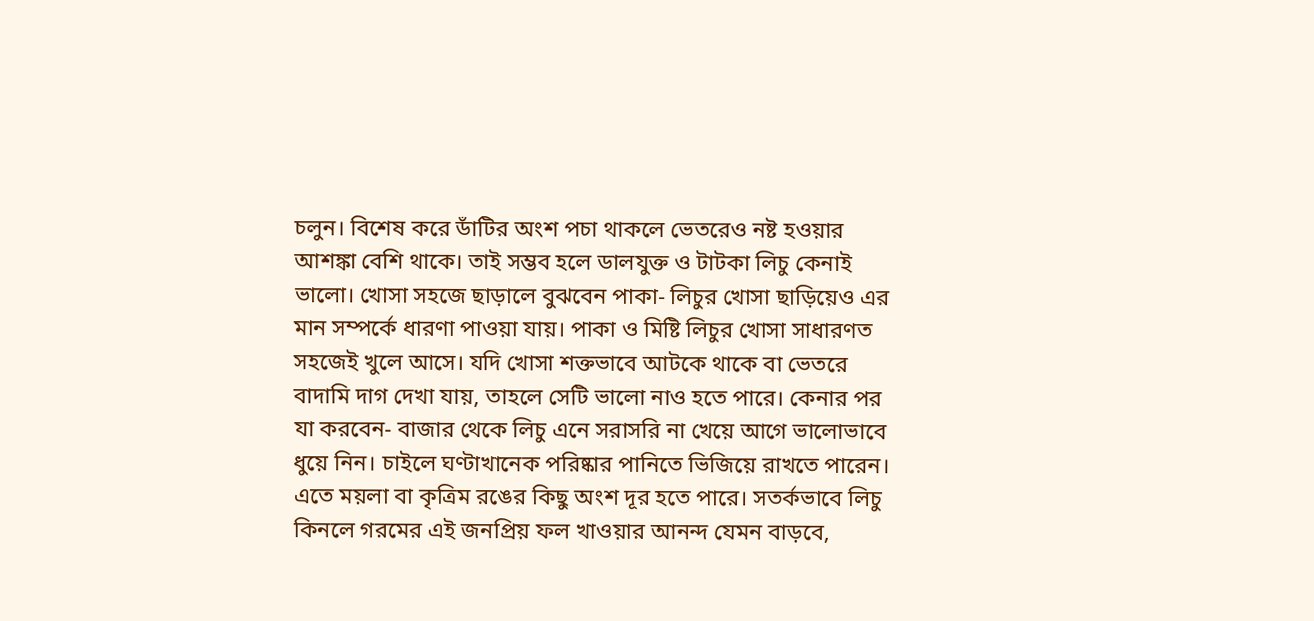চলুন। বিশেষ করে ডাঁটির অংশ পচা থাকলে ভেতরেও নষ্ট হওয়ার আশঙ্কা বেশি থাকে। তাই সম্ভব হলে ডালযুক্ত ও টাটকা লিচু কেনাই ভালো। খোসা সহজে ছাড়ালে বুঝবেন পাকা- লিচুর খোসা ছাড়িয়েও এর মান সম্পর্কে ধারণা পাওয়া যায়। পাকা ও মিষ্টি লিচুর খোসা সাধারণত সহজেই খুলে আসে। যদি খোসা শক্তভাবে আটকে থাকে বা ভেতরে বাদামি দাগ দেখা যায়, তাহলে সেটি ভালো নাও হতে পারে। কেনার পর যা করবেন- বাজার থেকে লিচু এনে সরাসরি না খেয়ে আগে ভালোভাবে ধুয়ে নিন। চাইলে ঘণ্টাখানেক পরিষ্কার পানিতে ভিজিয়ে রাখতে পারেন। এতে ময়লা বা কৃত্রিম রঙের কিছু অংশ দূর হতে পারে। সতর্কভাবে লিচু কিনলে গরমের এই জনপ্রিয় ফল খাওয়ার আনন্দ যেমন বাড়বে,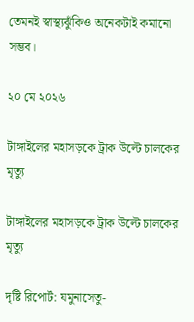তেমনই স্বাস্থ্যঝুঁকিও অনেকটাই কমানো সম্ভব।

২০ মে ২০২৬

টাঙ্গাইলের মহাসড়কে ট্রাক উল্টে চালকের মৃত্যু

টাঙ্গাইলের মহাসড়কে ট্রাক উল্টে চালকের মৃত্যু

দৃষ্টি রিপোর্ট: যমুনাসেতু-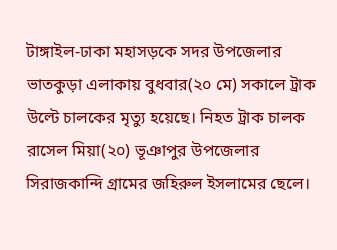টাঙ্গাইল-ঢাকা মহাসড়কে সদর উপজেলার ভাতকুড়া এলাকায় বুধবার(২০ মে) সকালে ট্রাক উল্টে চালকের মৃত্যু হয়েছে। নিহত ট্রাক চালক রাসেল মিয়া(২০) ভূঞাপুর উপজেলার সিরাজকান্দি গ্রামের জহিরুল ইসলামের ছেলে।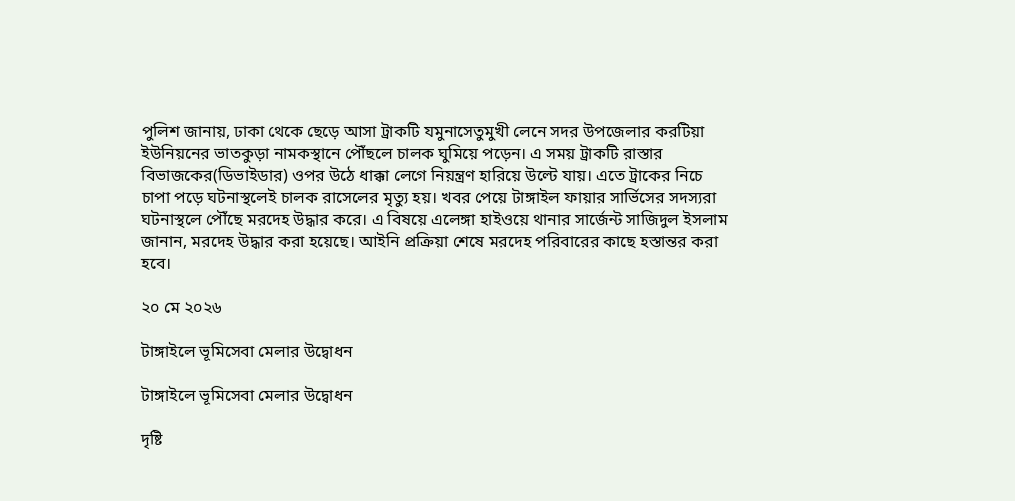পুলিশ জানায়, ঢাকা থেকে ছেড়ে আসা ট্রাকটি যমুনাসেতুমুখী লেনে সদর উপজেলার করটিয়া ইউনিয়নের ভাতকুড়া নামকস্থানে পৌঁছলে চালক ঘুমিয়ে পড়েন। এ সময় ট্রাকটি রাস্তার বিভাজকের(ডিভাইডার) ওপর উঠে ধাক্কা লেগে নিয়ন্ত্রণ হারিয়ে উল্টে যায়। এতে ট্রাকের নিচে চাপা পড়ে ঘটনাস্থলেই চালক রাসেলের মৃত্যু হয়। খবর পেয়ে টাঙ্গাইল ফায়ার সার্ভিসের সদস্যরা ঘটনাস্থলে পৌঁছে মরদেহ উদ্ধার করে। এ বিষয়ে এলেঙ্গা হাইওয়ে থানার সার্জেন্ট সাজিদুল ইসলাম জানান, মরদেহ উদ্ধার করা হয়েছে। আইনি প্রক্রিয়া শেষে মরদেহ পরিবারের কাছে হস্তান্তর করা হবে।

২০ মে ২০২৬

টাঙ্গাইলে ভূমিসেবা মেলার উদ্বোধন

টাঙ্গাইলে ভূমিসেবা মেলার উদ্বোধন

দৃষ্টি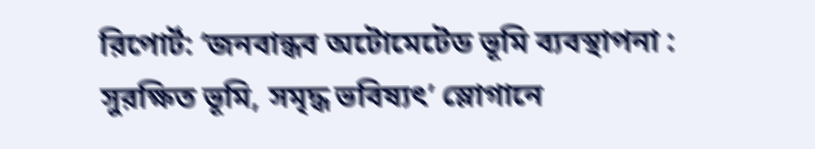রিপোর্ট: ‘জনবান্ধব অটোমেটেড ভূমি ব্যবস্থাপনা : সুরক্ষিত ভূমি, সমৃদ্ধ ভবিষ্যৎ’ স্লোগানে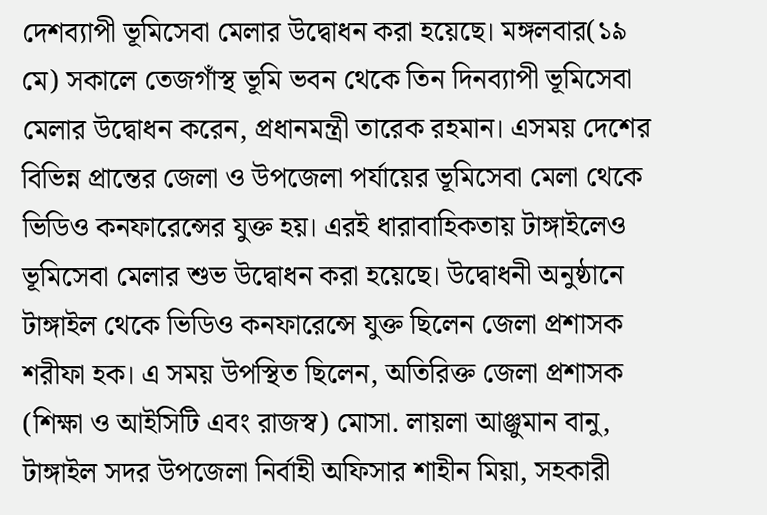দেশব্যাপী ভূমিসেবা মেলার উদ্বোধন করা হয়েছে। মঙ্গলবার(১৯ মে) সকালে তেজগাঁস্থ ভূমি ভবন থেকে তিন দিনব্যাপী ভূমিসেবা মেলার উদ্বোধন করেন, প্রধানমন্ত্রী তারেক রহমান। এসময় দেশের বিভিন্ন প্রান্তের জেলা ও উপজেলা পর্যায়ের ভূমিসেবা মেলা থেকে ভিডিও কনফারেন্সের যুক্ত হয়। এরই ধারাবাহিকতায় টাঙ্গাইলেও ভূমিসেবা মেলার শুভ উদ্বোধন করা হয়েছে। উদ্বোধনী অনুষ্ঠানে টাঙ্গাইল থেকে ভিডিও কনফারেন্সে যুক্ত ছিলেন জেলা প্রশাসক শরীফা হক। এ সময় উপস্থিত ছিলেন, অতিরিক্ত জেলা প্রশাসক (শিক্ষা ও আইসিটি এবং রাজস্ব) মোসা. লায়লা আঞ্জুমান বানু, টাঙ্গাইল সদর উপজেলা নির্বাহী অফিসার শাহীন মিয়া, সহকারী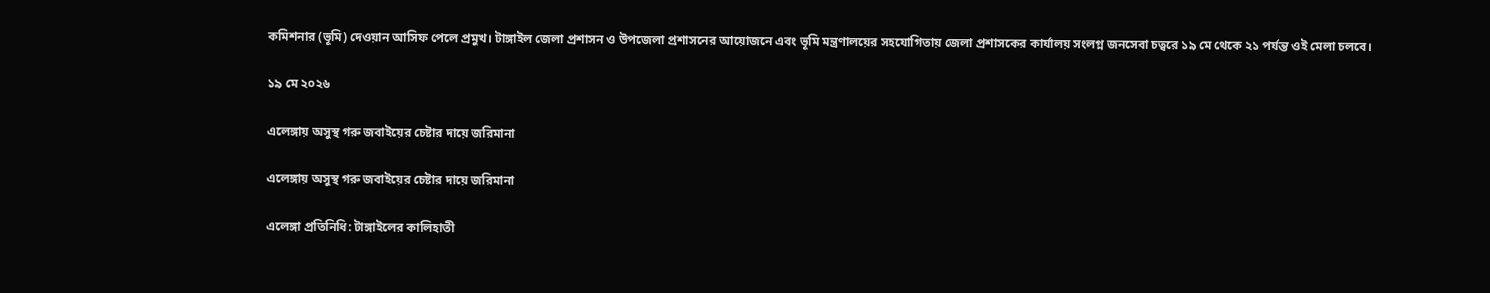কমিশনার (ভূমি) দেওয়ান আসিফ পেলে প্রমুখ। টাঙ্গাইল জেলা প্রশাসন ও উপজেলা প্রশাসনের আয়োজনে এবং ভূমি মন্ত্রণালয়ের সহযোগিতায় জেলা প্রশাসকের কার্যালয় সংলগ্ন জনসেবা চত্বরে ১৯ মে থেকে ২১ পর্যন্ত ওই মেলা চলবে।

১৯ মে ২০২৬

এলেঙ্গায় অসুস্থ গরু জবাইয়ের চেষ্টার দায়ে জরিমানা

এলেঙ্গায় অসুস্থ গরু জবাইয়ের চেষ্টার দায়ে জরিমানা

এলেঙ্গা প্রতিনিধি: টাঙ্গাইলের কালিহাতী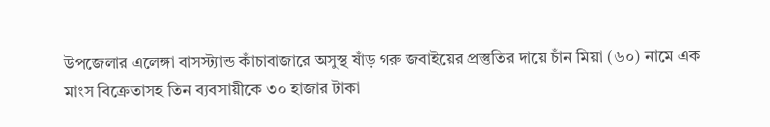উপজেলার এলেঙ্গা বাসস্ট্যান্ড কাঁচাবাজারে অসুস্থ ষাঁড় গরু জবাইয়ের প্রস্তুতির দায়ে চাঁন মিয়া (৬০) নামে এক মাংস বিক্রেতাসহ তিন ব্যবসায়ীকে ৩০ হাজার টাকা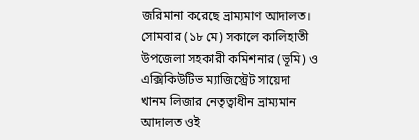জরিমানা করেছে ভ্রাম্যমাণ আদালত। সোমবার (১৮ মে) সকালে কালিহাতী উপজেলা সহকারী কমিশনার (ভূমি) ও এক্সিকিউটিভ ম্যাজিস্ট্রেট সায়েদা খানম লিজার নেতৃত্বাধীন ভ্রাম্যমান আদালত ওই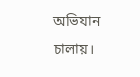অভিযান চালায়।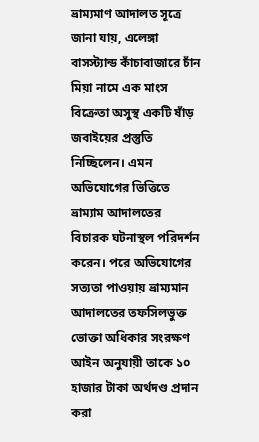ভ্রাম্যমাণ আদালত সূত্রে জানা যায়, এলেঙ্গা বাসস্ট্যান্ড কাঁচাবাজারে চাঁন মিয়া নামে এক মাংস বিক্রেতা অসুস্থ একটি ষাঁড় জবাইয়ের প্রস্তুতি নিচ্ছিলেন। এমন অভিযোগের ভিত্তিতে ভ্রাম্যাম আদালতের বিচারক ঘটনাস্থল পরিদর্শন করেন। পরে অভিযোগের সত্যতা পাওয়ায় ভ্রাম্যমান আদালতের তফসিলভুক্ত ভোক্তা অধিকার সংরক্ষণ আইন অনুযায়ী তাকে ১০ হাজার টাকা অর্থদণ্ড প্রদান করা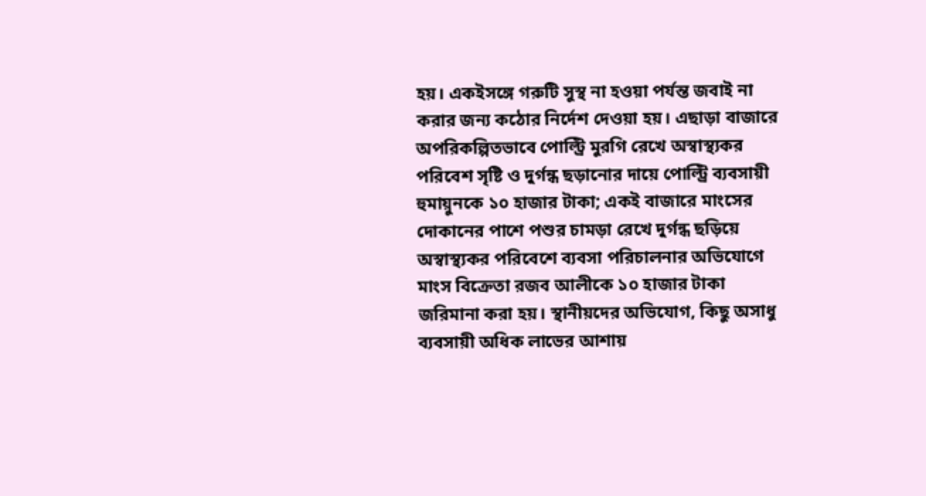হয়। একইসঙ্গে গরুটি সুস্থ না হওয়া পর্যন্ত জবাই না করার জন্য কঠোর নির্দেশ দেওয়া হয়। এছাড়া বাজারে অপরিকল্পিতভাবে পোল্ট্রি মুরগি রেখে অস্বাস্থ্যকর পরিবেশ সৃষ্টি ও দুর্গন্ধ ছড়ানোর দায়ে পোল্ট্রি ব্যবসায়ী হুমায়ুনকে ১০ হাজার টাকা; একই বাজারে মাংসের দোকানের পাশে পশুর চামড়া রেখে দুর্গন্ধ ছড়িয়ে অস্বাস্থ্যকর পরিবেশে ব্যবসা পরিচালনার অভিযোগে মাংস বিক্রেতা রজব আলীকে ১০ হাজার টাকা জরিমানা করা হয়। স্থানীয়দের অভিযোগ, কিছু অসাধু ব্যবসায়ী অধিক লাভের আশায়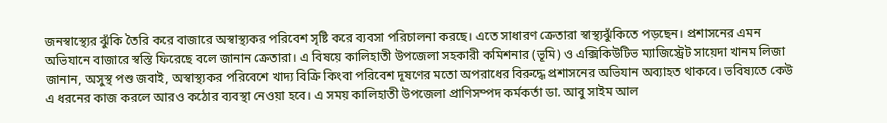জনস্বাস্থ্যের ঝুঁকি তৈরি করে বাজারে অস্বাস্থ্যকর পরিবেশ সৃষ্টি করে ব্যবসা পরিচালনা করছে। এতে সাধারণ ক্রেতারা স্বাস্থ্যঝুঁকিতে পড়ছেন। প্রশাসনের এমন অভিযানে বাজারে স্বস্তি ফিরেছে বলে জানান ক্রেতারা। এ বিষয়ে কালিহাতী উপজেলা সহকারী কমিশনার (ভূমি) ও এক্সিকিউটিভ ম্যাজিস্ট্রেট সায়েদা খানম লিজা জানান, অসুস্থ পশু জবাই, অস্বাস্থ্যকর পরিবেশে খাদ্য বিক্রি কিংবা পরিবেশ দূষণের মতো অপরাধের বিরুদ্ধে প্রশাসনের অভিযান অব্যাহত থাকবে। ভবিষ্যতে কেউ এ ধরনের কাজ করলে আরও কঠোর ব্যবস্থা নেওয়া হবে। এ সময় কালিহাতী উপজেলা প্রাণিসম্পদ কর্মকর্তা ডা. আবু সাইম আল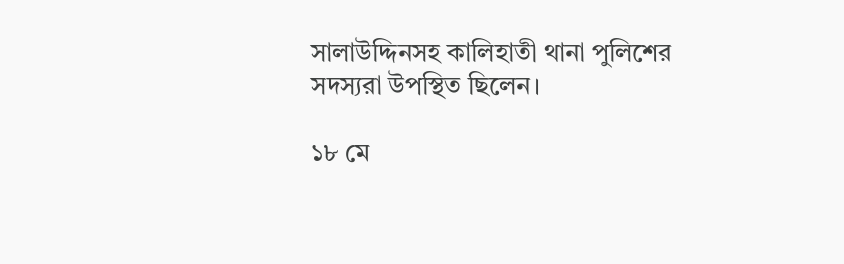সালাউদ্দিনসহ কালিহাতী থানা পুলিশের সদস্যরা উপস্থিত ছিলেন।

১৮ মে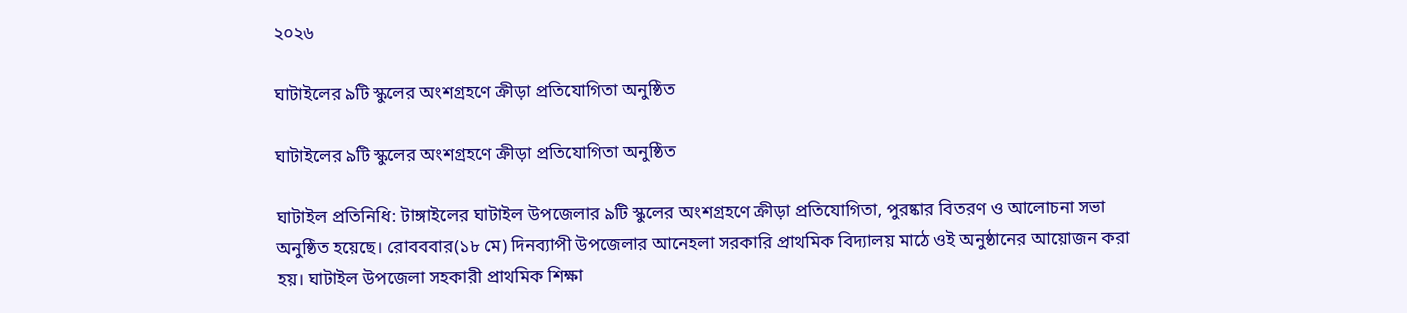২০২৬

ঘাটাইলের ৯টি স্কুলের অংশগ্রহণে ক্রীড়া প্রতিযোগিতা অনুষ্ঠিত

ঘাটাইলের ৯টি স্কুলের অংশগ্রহণে ক্রীড়া প্রতিযোগিতা অনুষ্ঠিত

ঘাটাইল প্রতিনিধি: টাঙ্গাইলের ঘাটাইল উপজেলার ৯টি স্কুলের অংশগ্রহণে ক্রীড়া প্রতিযোগিতা, পুরষ্কার বিতরণ ও আলোচনা সভা অনুষ্ঠিত হয়েছে। রোবববার(১৮ মে) দিনব্যাপী উপজেলার আনেহলা সরকারি প্রাথমিক বিদ্যালয় মাঠে ওই অনুষ্ঠানের আয়োজন করা হয়। ঘাটাইল উপজেলা সহকারী প্রাথমিক শিক্ষা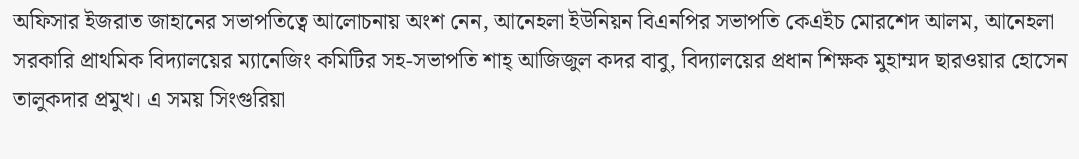অফিসার ইজরাত জাহানের সভাপতিত্বে আলোচনায় অংশ নেন, আনেহলা ইউনিয়ন বিএনপির সভাপতি কেএইচ মোরশেদ আলম, আনেহলা সরকারি প্রাথমিক বিদ্যালয়ের ম্যানেজিং কমিটির সহ-সভাপতি শাহ্ আজিজুল কদর বাবু, বিদ্যালয়ের প্রধান শিক্ষক মুহাম্মদ ছারওয়ার হোসেন তালুকদার প্রমুখ। এ সময় সিংগুরিয়া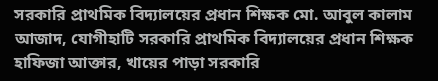সরকারি প্রাথমিক বিদ্যালয়ের প্রধান শিক্ষক মো. আবুল কালাম আজাদ, যোগীহাটি সরকারি প্রাথমিক বিদ্যালয়ের প্রধান শিক্ষক হাফিজা আক্তার, খায়ের পাড়া সরকারি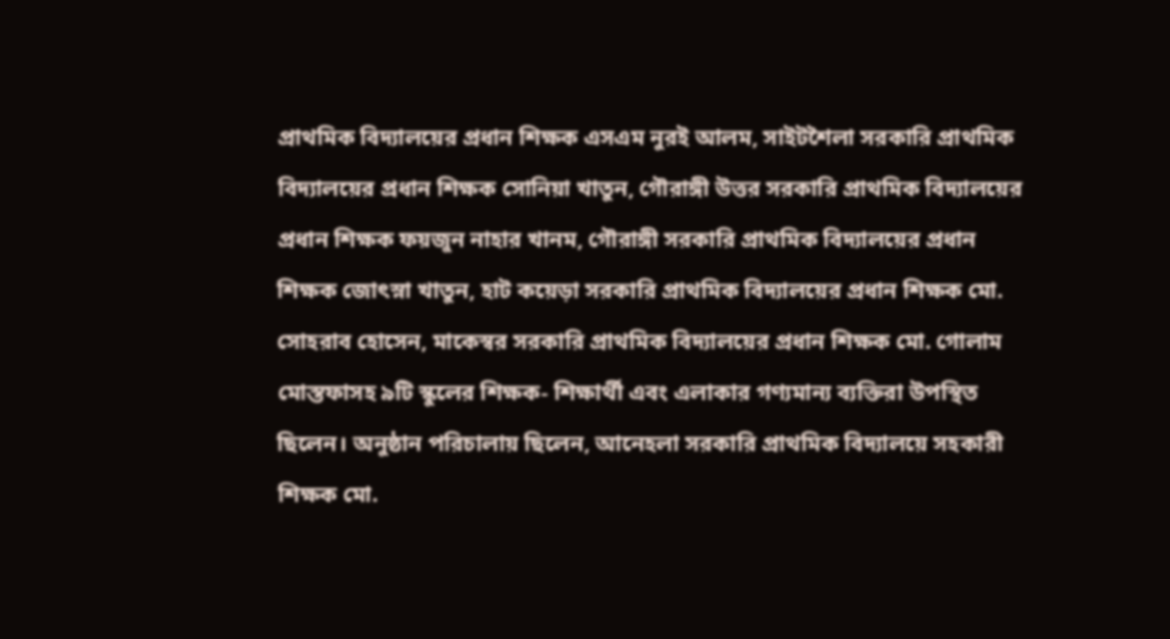প্রাথমিক বিদ্যালয়ের প্রধান শিক্ষক এসএম নুরই আলম, সাইটশৈলা সরকারি প্রাথমিক বিদ্যালয়ের প্রধান শিক্ষক সোনিয়া খাতুন, গৌরাঙ্গী উত্তর সরকারি প্রাথমিক বিদ্যালয়ের প্রধান শিক্ষক ফয়জুন নাহার খানম, গৌরাঙ্গী সরকারি প্রাথমিক বিদ্যালয়ের প্রধান শিক্ষক জোৎস্না খাতুন, হাট কয়েড়া সরকারি প্রাথমিক বিদ্যালয়ের প্রধান শিক্ষক মো. সোহরাব হোসেন, মাকেস্বর সরকারি প্রাথমিক বিদ্যালয়ের প্রধান শিক্ষক মো. গোলাম মোস্তফাসহ ৯টি স্কুলের শিক্ষক- শিক্ষার্থী এবং এলাকার গণ্যমান্য ব্যক্তিরা উপস্থিত ছিলেন। অনুষ্ঠান পরিচালায় ছিলেন, আনেহলা সরকারি প্রাথমিক বিদ্যালয়ে সহকারী শিক্ষক মো.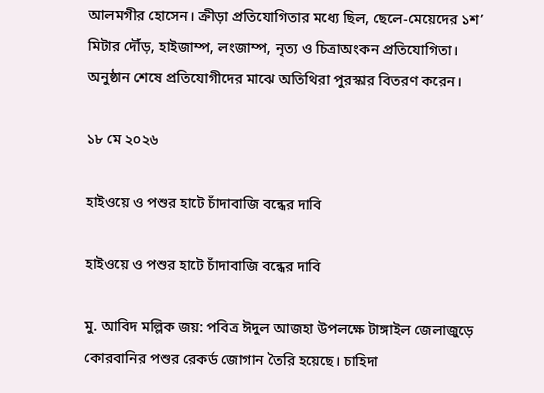আলমগীর হোসেন। ক্রীড়া প্রতিযোগিতার মধ্যে ছিল, ছেলে-মেয়েদের ১শ’ মিটার দৌঁড়, হাইজাম্প, লংজাম্প, নৃত্য ও চিত্রাঅংকন প্রতিযোগিতা। অনুষ্ঠান শেষে প্রতিযোগীদের মাঝে অতিথিরা পুরস্কার বিতরণ করেন।

১৮ মে ২০২৬

হাইওয়ে ও পশুর হাটে চাঁদাবাজি বন্ধের দাবি

হাইওয়ে ও পশুর হাটে চাঁদাবাজি বন্ধের দাবি

মু. আবিদ মল্লিক জয়: পবিত্র ঈদুল আজহা উপলক্ষে টাঙ্গাইল জেলাজুড়ে কোরবানির পশুর রেকর্ড জোগান তৈরি হয়েছে। চাহিদা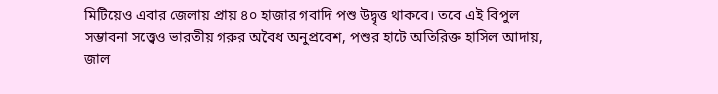মিটিয়েও এবার জেলায় প্রায় ৪০ হাজার গবাদি পশু উদ্বৃত্ত থাকবে। তবে এই বিপুল সম্ভাবনা সত্ত্বেও ভারতীয় গরুর অবৈধ অনুপ্রবেশ, পশুর হাটে অতিরিক্ত হাসিল আদায়, জাল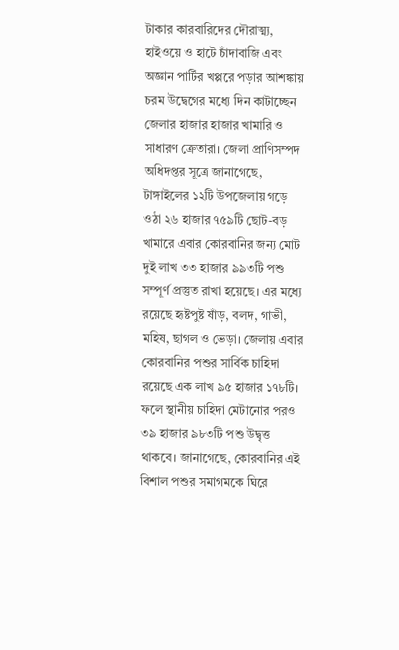টাকার কারবারিদের দৌরাত্ম্য, হাইওয়ে ও হাটে চাঁদাবাজি এবং অজ্ঞান পার্টির খপ্পরে পড়ার আশঙ্কায় চরম উদ্বেগের মধ্যে দিন কাটাচ্ছেন জেলার হাজার হাজার খামারি ও সাধারণ ক্রেতারা। জেলা প্রাণিসম্পদ অধিদপ্তর সূত্রে জানাগেছে, টাঙ্গাইলের ১২টি উপজেলায় গড়ে ওঠা ২৬ হাজার ৭৫৯টি ছোট-বড় খামারে এবার কোরবানির জন্য মোট দুই লাখ ৩৩ হাজার ৯৯৩টি পশু সম্পূর্ণ প্রস্তুত রাখা হয়েছে। এর মধ্যে রয়েছে হৃষ্টপুষ্ট ষাঁড়, বলদ, গাভী, মহিষ, ছাগল ও ভেড়া। জেলায় এবার কোরবানির পশুর সার্বিক চাহিদা রয়েছে এক লাখ ৯৫ হাজার ১৭৮টি। ফলে স্থানীয় চাহিদা মেটানোর পরও ৩৯ হাজার ৯৮৩টি পশু উদ্বৃত্ত থাকবে। জানাগেছে, কোরবানির এই বিশাল পশুর সমাগমকে ঘিরে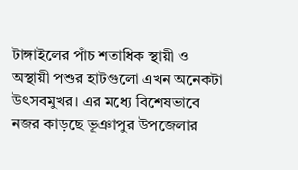টাঙ্গাইলের পাঁচ শতাধিক স্থায়ী ও অস্থায়ী পশুর হাটগুলো এখন অনেকটা উৎসবমুখর। এর মধ্যে বিশেষভাবে নজর কাড়ছে ভূঞাপুর উপজেলার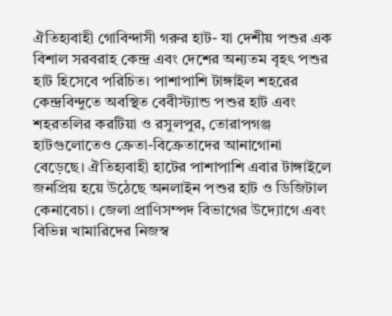ঐতিহ্যবাহী গোবিন্দাসী গরুর হাট- যা দেশীয় পশুর এক বিশাল সরবরাহ কেন্দ্র এবং দেশের অন্যতম বৃহৎ পশুর হাট হিসেবে পরিচিত। পাশাপাশি টাঙ্গাইল শহরের কেন্দ্রবিন্দুতে অবস্থিত বেবীস্ট্যান্ড পশুর হাট এবং শহরতলির করটিয়া ও রসুলপুর, তোরাপগঞ্জ হাটগুলোতেও ক্রেতা-বিক্রেতাদের আনাগোনা বেড়েছে। ঐতিহ্যবাহী হাটের পাশাপাশি এবার টাঙ্গাইলে জনপ্রিয় হয়ে উঠেছে অনলাইন পশুর হাট ও ডিজিটাল কেনাবেচা। জেলা প্রাণিসম্পদ বিভাগের উদ্যোগে এবং বিভিন্ন খামারিদের নিজস্ব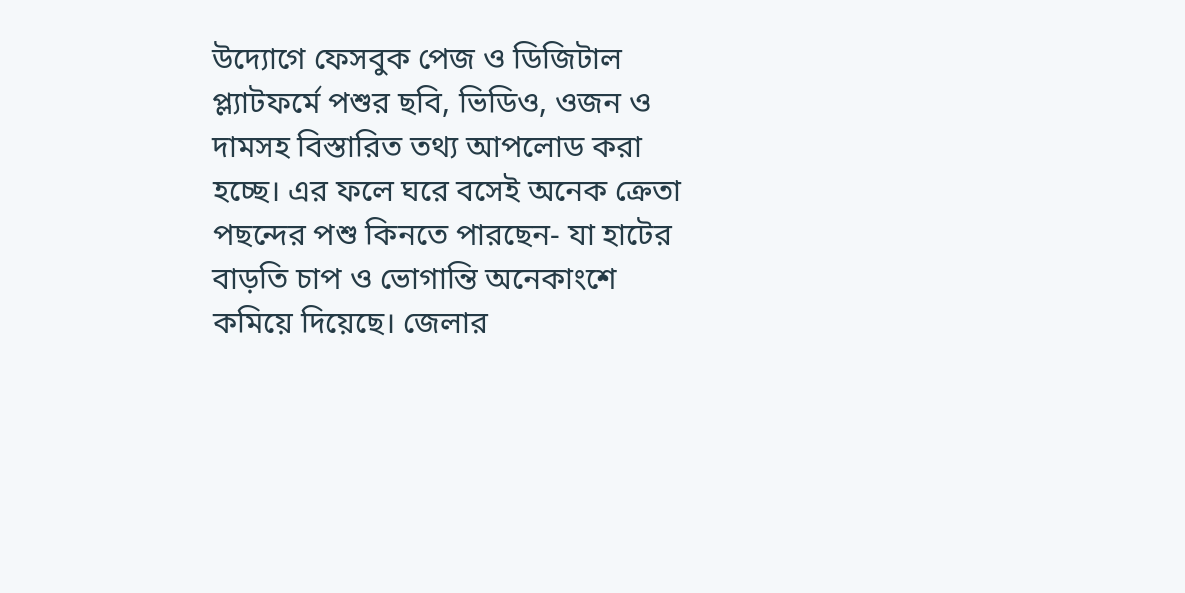উদ্যোগে ফেসবুক পেজ ও ডিজিটাল প্ল্যাটফর্মে পশুর ছবি, ভিডিও, ওজন ও দামসহ বিস্তারিত তথ্য আপলোড করা হচ্ছে। এর ফলে ঘরে বসেই অনেক ক্রেতা পছন্দের পশু কিনতে পারছেন- যা হাটের বাড়তি চাপ ও ভোগান্তি অনেকাংশে কমিয়ে দিয়েছে। জেলার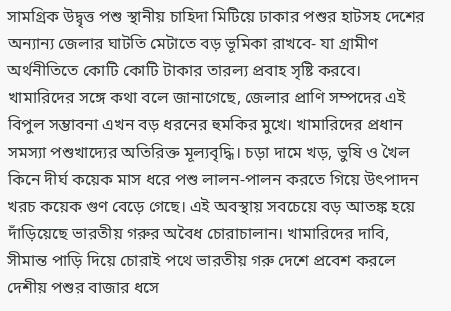সামগ্রিক উদ্বৃত্ত পশু স্থানীয় চাহিদা মিটিয়ে ঢাকার পশুর হাটসহ দেশের অন্যান্য জেলার ঘাটতি মেটাতে বড় ভূমিকা রাখবে- যা গ্রামীণ অর্থনীতিতে কোটি কোটি টাকার তারল্য প্রবাহ সৃষ্টি করবে। খামারিদের সঙ্গে কথা বলে জানাগেছে, জেলার প্রাণি সম্পদের এই বিপুল সম্ভাবনা এখন বড় ধরনের হুমকির মুখে। খামারিদের প্রধান সমস্যা পশুখাদ্যের অতিরিক্ত মূল্যবৃদ্ধি। চড়া দামে খড়, ভুষি ও খৈল কিনে দীর্ঘ কয়েক মাস ধরে পশু লালন-পালন করতে গিয়ে উৎপাদন খরচ কয়েক গুণ বেড়ে গেছে। এই অবস্থায় সবচেয়ে বড় আতঙ্ক হয়ে দাঁড়িয়েছে ভারতীয় গরুর অবৈধ চোরাচালান। খামারিদের দাবি, সীমান্ত পাড়ি দিয়ে চোরাই পথে ভারতীয় গরু দেশে প্রবেশ করলে দেশীয় পশুর বাজার ধসে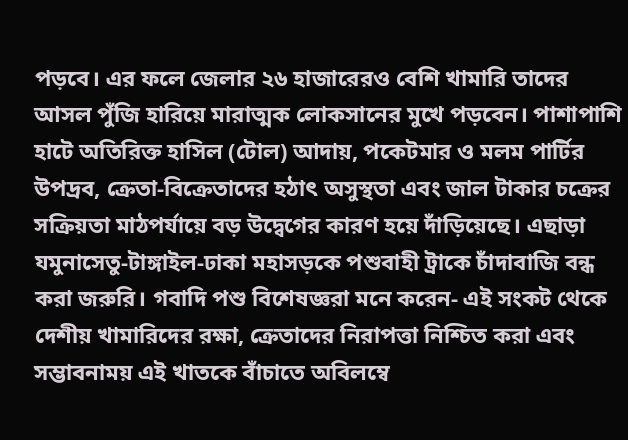পড়বে। এর ফলে জেলার ২৬ হাজারেরও বেশি খামারি তাদের আসল পুঁজি হারিয়ে মারাত্মক লোকসানের মুখে পড়বেন। পাশাপাশি হাটে অতিরিক্ত হাসিল (টোল) আদায়, পকেটমার ও মলম পার্টির উপদ্রব, ক্রেতা-বিক্রেতাদের হঠাৎ অসুস্থতা এবং জাল টাকার চক্রের সক্রিয়তা মাঠপর্যায়ে বড় উদ্বেগের কারণ হয়ে দাঁড়িয়েছে। এছাড়া যমুনাসেতু-টাঙ্গাইল-ঢাকা মহাসড়কে পশুবাহী ট্রাকে চাঁদাবাজি বন্ধ করা জরুরি। গবাদি পশু বিশেষজ্ঞরা মনে করেন- এই সংকট থেকে দেশীয় খামারিদের রক্ষা, ক্রেতাদের নিরাপত্তা নিশ্চিত করা এবং সম্ভাবনাময় এই খাতকে বাঁচাতে অবিলম্বে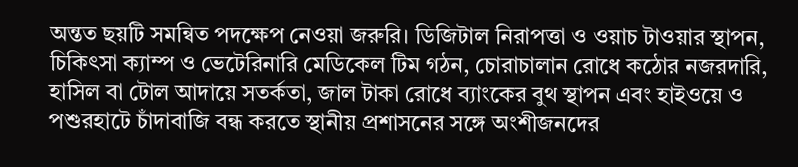অন্তত ছয়টি সমন্বিত পদক্ষেপ নেওয়া জরুরি। ডিজিটাল নিরাপত্তা ও ওয়াচ টাওয়ার স্থাপন, চিকিৎসা ক্যাম্প ও ভেটেরিনারি মেডিকেল টিম গঠন, চোরাচালান রোধে কঠোর নজরদারি, হাসিল বা টোল আদায়ে সতর্কতা, জাল টাকা রোধে ব্যাংকের বুথ স্থাপন এবং হাইওয়ে ও পশুরহাটে চাঁদাবাজি বন্ধ করতে স্থানীয় প্রশাসনের সঙ্গে অংশীজনদের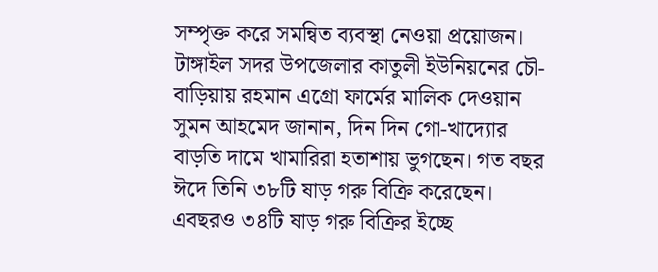সম্পৃক্ত করে সমন্বিত ব্যবস্থা নেওয়া প্রয়োজন। টাঙ্গাইল সদর উপজেলার কাতুলী ইউনিয়নের চৌ-বাড়িয়ায় রহমান এগ্রো ফার্মের মালিক দেওয়ান সুমন আহমেদ জানান, দিন দিন গো-খাদ্যোর বাড়তি দামে খামারিরা হতাশায় ভুগছেন। গত বছর ঈদে তিনি ৩৮টি ষাড় গরু বিক্রি করেছেন। এবছরও ৩৪টি ষাড় গরু বিক্রির ইচ্ছে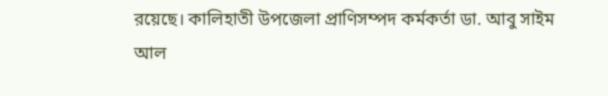রয়েছে। কালিহাতী উপজেলা প্রাণিসম্পদ কর্মকর্তা ডা. আবু সাইম আল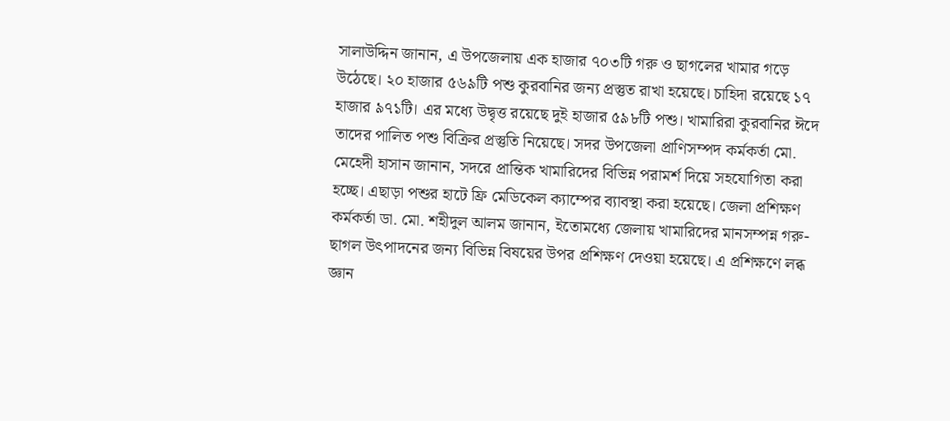সালাউদ্দিন জানান, এ উপজেলায় এক হাজার ৭০৩টি গরু ও ছাগলের খামার গড়ে উঠেছে। ২০ হাজার ৫৬৯টি পশু কুরবানির জন্য প্রস্তুত রাখা হয়েছে। চাহিদা রয়েছে ১৭ হাজার ৯৭১টি। এর মধ্যে উদ্বৃত্ত রয়েছে দুই হাজার ৫৯৮টি পশু। খামারিরা কুরবানির ঈদে তাদের পালিত পশু বিক্রির প্রস্তুতি নিয়েছে। সদর উপজেলা প্রাণিসম্পদ কর্মকর্তা মো. মেহেদী হাসান জানান, সদরে প্রান্তিক খামারিদের বিভিন্ন পরামর্শ দিয়ে সহযোগিতা করা হচ্ছে। এছাড়া পশুর হাটে ফ্রি মেডিকেল ক্যাম্পের ব্যাবস্থা করা হয়েছে। জেলা প্রশিক্ষণ কর্মকর্তা ডা. মো. শহীদুল আলম জানান, ইতোমধ্যে জেলায় খামারিদের মানসম্পন্ন গরু-ছাগল উৎপাদনের জন্য বিভিন্ন বিষয়ের উপর প্রশিক্ষণ দেওয়া হয়েছে। এ প্রশিক্ষণে লব্ধ জ্ঞান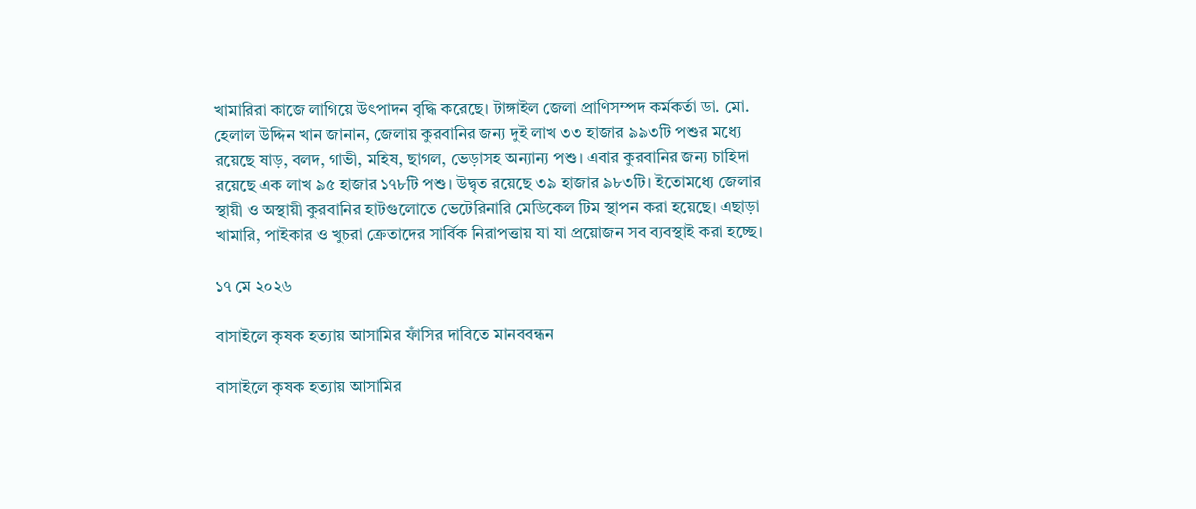খামারিরা কাজে লাগিয়ে উৎপাদন বৃদ্ধি করেছে। টাঙ্গাইল জেলা প্রাণিসম্পদ কর্মকর্তা ডা. মো. হেলাল উদ্দিন খান জানান, জেলায় কুরবানির জন্য দুই লাখ ৩৩ হাজার ৯৯৩টি পশুর মধ্যে রয়েছে ষাড়, বলদ, গাভী, মহিষ, ছাগল, ভেড়াসহ অন্যান্য পশু। এবার কুরবানির জন্য চাহিদা রয়েছে এক লাখ ৯৫ হাজার ১৭৮টি পশু। উদ্বৃত রয়েছে ৩৯ হাজার ৯৮৩টি। ইতোমধ্যে জেলার স্থায়ী ও অস্থায়ী কুরবানির হাটগুলোতে ভেটেরিনারি মেডিকেল টিম স্থাপন করা হয়েছে। এছাড়া খামারি, পাইকার ও খুচরা ক্রেতাদের সার্বিক নিরাপত্তায় যা যা প্রয়োজন সব ব্যবস্থাই করা হচ্ছে।

১৭ মে ২০২৬

বাসাইলে কৃষক হত্যায় আসামির ফাঁসির দাবিতে মানববন্ধন

বাসাইলে কৃষক হত্যায় আসামির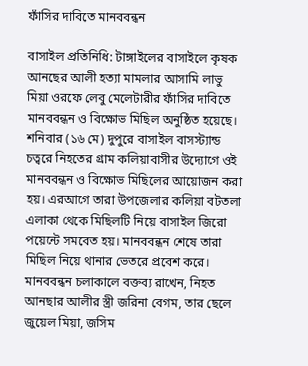ফাঁসির দাবিতে মানববন্ধন

বাসাইল প্রতিনিধি: টাঙ্গাইলের বাসাইলে কৃষক আনছের আলী হত্যা মামলার আসামি লাভু মিয়া ওরফে লেবু মেলেটারীর ফাঁসির দাবিতে মানববন্ধন ও বিক্ষোভ মিছিল অনুষ্ঠিত হয়েছে। শনিবার (১৬ মে) দুপুরে বাসাইল বাসস্ট্যান্ড চত্বরে নিহতের গ্রাম কলিয়াবাসীর উদ্যোগে ওই মানববন্ধন ও বিক্ষোভ মিছিলের আয়োজন করা হয়। এরআগে তারা উপজেলার কলিয়া বটতলা এলাকা থেকে মিছিলটি নিয়ে বাসাইল জিরো পয়েন্টে সমবেত হয়। মানববন্ধন শেষে তারা মিছিল নিয়ে থানার ভেতরে প্রবেশ করে। মানববন্ধন চলাকালে বক্তব্য রাখেন, নিহত আনছার আলীর স্ত্রী জরিনা বেগম, তার ছেলে জুয়েল মিয়া, জসিম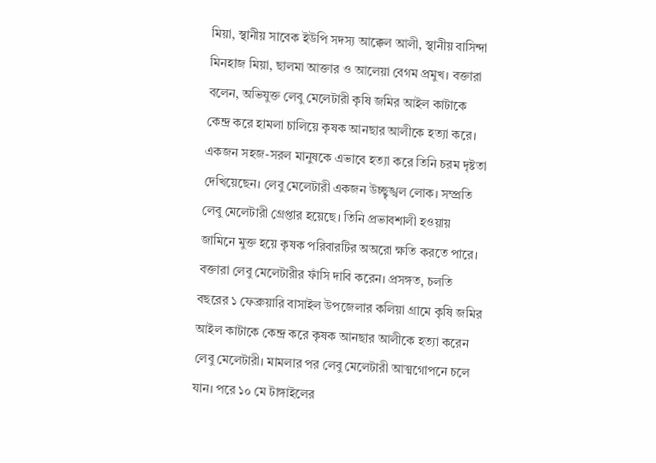মিয়া, স্থানীয় সাবেক ইউপি সদস্য আক্কেল আলী, স্থানীয় বাসিন্দা মিনহাজ মিয়া, ছালমা আক্তার ও আলেয়া বেগম প্রমুখ। বক্তারা বলেন, অভিযুক্ত লেবু মেলেটারী কৃষি জমির আইল কাটাকে কেন্দ্র করে হামলা চালিয়ে কৃষক আনছার আলীকে হত্যা করে। একজন সহজ-সরল মানুষকে এভাবে হত্যা করে তিনি চরম দৃষ্টতা দেখিয়েছেন। লেবু মেলেটারী একজন উচ্ছ্বৃঙ্খল লোক। সম্প্রতি লেবু মেলেটারী গ্রেপ্তার হয়েছে। তিনি প্রভাবশালী হওয়ায় জামিনে মুক্ত হয়ে কৃষক পরিবারটির অঅরো ক্ষতি করতে পারে। বক্তারা লেবু মেলেটারীর ফাঁসি দাবি করেন। প্রসঙ্গত, চলতি বছরের ১ ফেব্রুয়ারি বাসাইল উপজেলার কলিয়া গ্রামে কৃষি জমির আইল কাটাকে কেন্দ্র করে কৃষক আনছার আলীকে হত্যা করেন লেবু মেলেটারী। মামলার পর লেবু মেলেটারী আত্মগোপনে চলে যান। পরে ১০ মে টাঙ্গাইলের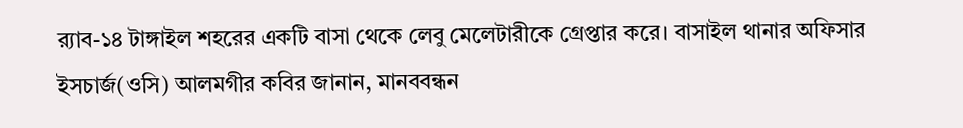র‌্যাব-১৪ টাঙ্গাইল শহরের একটি বাসা থেকে লেবু মেলেটারীকে গ্রেপ্তার করে। বাসাইল থানার অফিসার ইসচার্জ(ওসি) আলমগীর কবির জানান, মানববন্ধন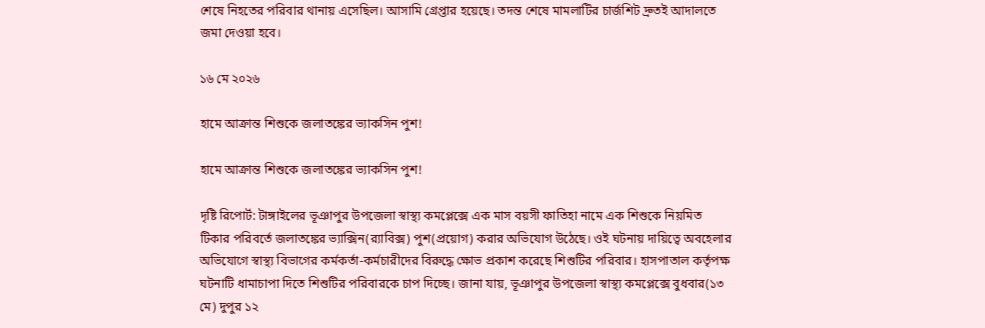শেষে নিহতের পরিবার থানায় এসেছিল। আসামি গ্রেপ্তার হয়েছে। তদন্ত শেষে মামলাটির চার্জশিট দ্রুতই আদালতে জমা দেওয়া হবে।

১৬ মে ২০২৬

হামে আক্রান্ত শিশুকে জলাতঙ্কের ভ্যাকসিন পুশ!

হামে আক্রান্ত শিশুকে জলাতঙ্কের ভ্যাকসিন পুশ!

দৃষ্টি রিপোর্ট: টাঙ্গাইলের ভূঞাপুর উপজেলা স্বাস্থ্য কমপ্লেক্সে এক মাস বয়সী ফাতিহা নামে এক শিশুকে নিয়মিত টিকার পরিবর্তে জলাতঙ্কের ভ্যাক্সিন(র‌্যাবিক্স) পুশ(প্রয়োগ) করার অভিযোগ উঠেছে। ওই ঘটনায় দায়িত্বে অবহেলার অভিযোগে স্বাস্থ্য বিভাগের কর্মকর্তা-কর্মচারীদের বিরুদ্ধে ক্ষোভ প্রকাশ করেছে শিশুটির পরিবার। হাসপাতাল কর্তৃপক্ষ ঘটনাটি ধামাচাপা দিতে শিশুটির পরিবারকে চাপ দিচ্ছে। জানা যায়, ভূঞাপুর উপজেলা স্বাস্থ্য কমপ্লেক্সে বুধবার(১৩ মে) দুপুর ১২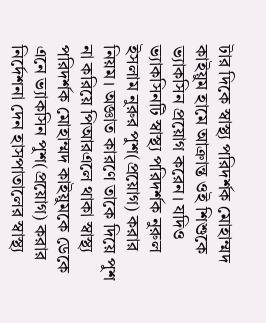টার দিকে স্বাস্থ্য পরিদর্শক মোহাম্মদ কাইয়ুম হামে আক্রান্ত ওই শিশুকে ভ্যাকসিন প্রয়োগ করেন। যদিও ভ্যাকসিনটি স্বাস্থ্য পরিদর্শক নুরুল ইসলাম নুরুর পুশ(প্রয়োগ) করার নিয়ম। অজ্ঞাত কারণে তাকে দিয়ে পুশ না করিয়ে পিআরএলে থাকা স্বাস্থ্য পরিদর্শক মোহাম্মদ কাইয়ুমকে ডেকে এনে ভ্যাকসিন পুশ(প্রয়োগ) করার নির্দেশনা দেন হাসপাতালের স্বাস্থ্য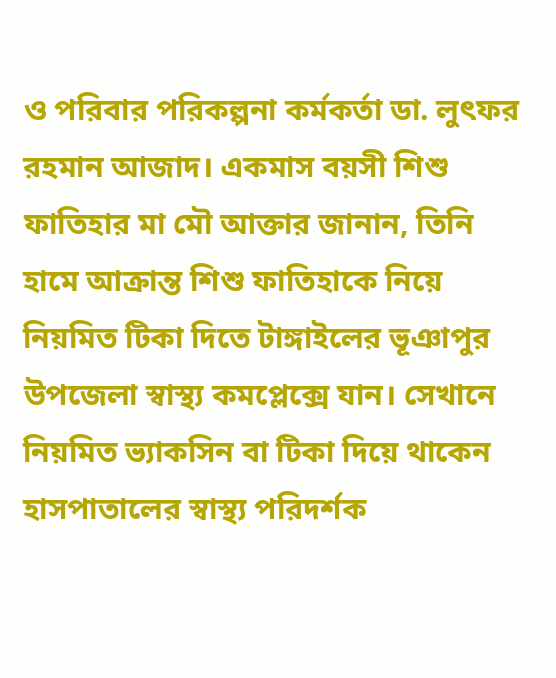ও পরিবার পরিকল্পনা কর্মকর্তা ডা. লুৎফর রহমান আজাদ। একমাস বয়সী শিশু ফাতিহার মা মৌ আক্তার জানান, তিনি হামে আক্রান্ত শিশু ফাতিহাকে নিয়ে নিয়মিত টিকা দিতে টাঙ্গাইলের ভূঞাপুর উপজেলা স্বাস্থ্য কমপ্লেক্সে যান। সেখানে নিয়মিত ভ্যাকসিন বা টিকা দিয়ে থাকেন হাসপাতালের স্বাস্থ্য পরিদর্শক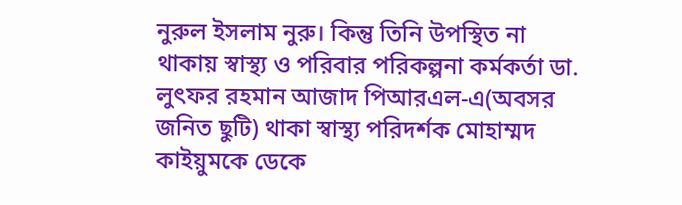নুরুল ইসলাম নুরু। কিন্তু তিনি উপস্থিত না থাকায় স্বাস্থ্য ও পরিবার পরিকল্পনা কর্মকর্তা ডা. লুৎফর রহমান আজাদ পিআরএল-এ(অবসর জনিত ছুটি) থাকা স্বাস্থ্য পরিদর্শক মোহাম্মদ কাইয়ুমকে ডেকে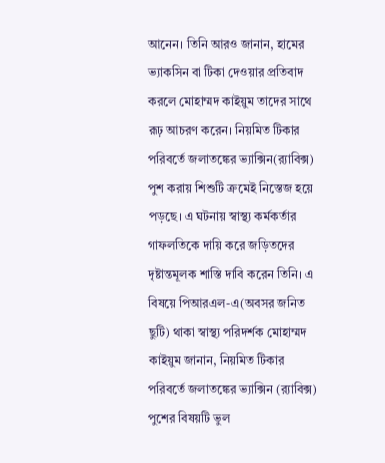আনেন। তিনি আরও জানান, হামের ভ্যাকসিন বা টিকা দেওয়ার প্রতিবাদ করলে মোহাম্মদ কাইয়ুম তাদের সাথে রূঢ় আচরণ করেন। নিয়মিত টিকার পরিবর্তে জলাতঙ্কের ভ্যাক্সিন(র‌্যাবিক্স) পুশ করায় শিশুটি ক্রমেই নিস্তেজ হয়ে পড়ছে। এ ঘটনায় স্বাস্থ্য কর্মকর্তার গাফলতিকে দায়ি করে জড়িতদের দৃষ্টান্তমূলক শাস্তি দাবি করেন তিনি। এ বিষয়ে পিআরএল-এ(অবসর জনিত ছুটি) থাকা স্বাস্থ্য পরিদর্শক মোহাম্মদ কাইয়ুম জানান, নিয়মিত টিকার পরিবর্তে জলাতঙ্কের ভ্যাক্সিন (র‌্যাবিক্স) পুশের বিষয়টি ভুল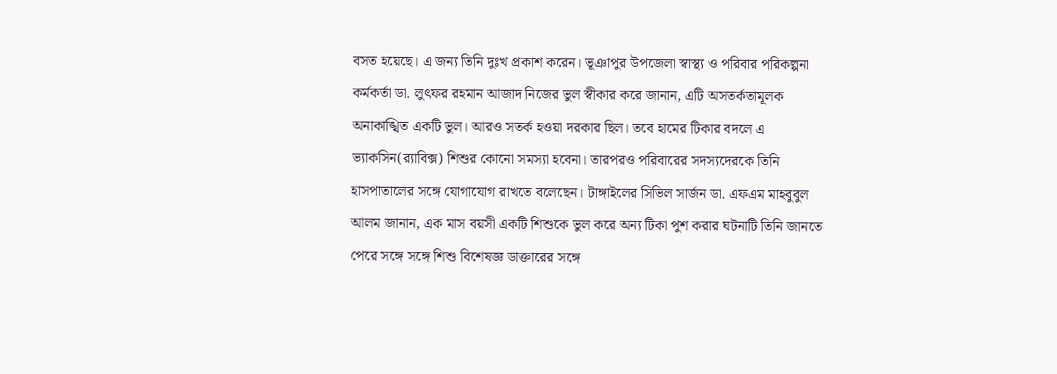বসত হয়েছে। এ জন্য তিনি দুঃখ প্রকাশ করেন। ভূঞাপুর উপজেলা স্বাস্থ্য ও পরিবার পরিকল্পনা কর্মকর্তা ডা. লুৎফর রহমান আজাদ নিজের ভুল স্বীকার করে জানান, এটি অসতর্কতামূলক অনাকাঙ্খিত একটি ভুল। আরও সতর্ক হওয়া দরকার ছিল। তবে হামের টিকার বদলে এ ভ্যাকসিন(র‌্যাবিক্স) শিশুর কোনো সমস্যা হবেনা। তারপরও পরিবারের সদস্যদেরকে তিনি হাসপাতালের সঙ্গে যোগাযোগ রাখতে বলেছেন। টাঙ্গাইলের সিভিল সার্জন ডা. এফএম মাহবুবুল আলম জানান, এক মাস বয়সী একটি শিশুকে ভুল করে অন্য টিকা পুশ করার ঘটনাটি তিনি জানতে পেরে সঙ্গে সঙ্গে শিশু বিশেষজ্ঞ ডাক্তারের সঙ্গে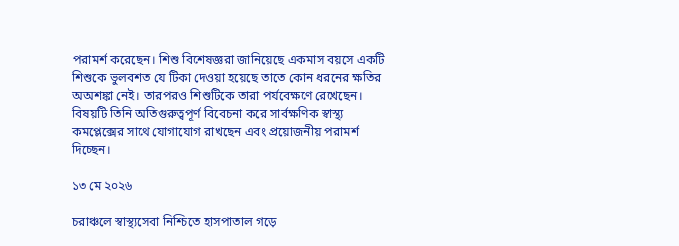পরামর্শ করেছেন। শিশু বিশেষজ্ঞরা জানিয়েছে একমাস বয়সে একটি শিশুকে ভুলবশত যে টিকা দেওয়া হয়েছে তাতে কোন ধরনের ক্ষতির অঅশঙ্কা নেই। তারপরও শিশুটিকে তারা পর্যবেক্ষণে রেখেছেন। বিষয়টি তিনি অতিগুরুত্বপূর্ণ বিবেচনা করে সার্বক্ষণিক স্বাস্থ্য কমপ্লেক্সের সাথে যোগাযোগ রাখছেন এবং প্রয়োজনীয় পরামর্শ দিচ্ছেন।

১৩ মে ২০২৬

চরাঞ্চলে স্বাস্থ্যসেবা নিশ্চিতে হাসপাতাল গড়ে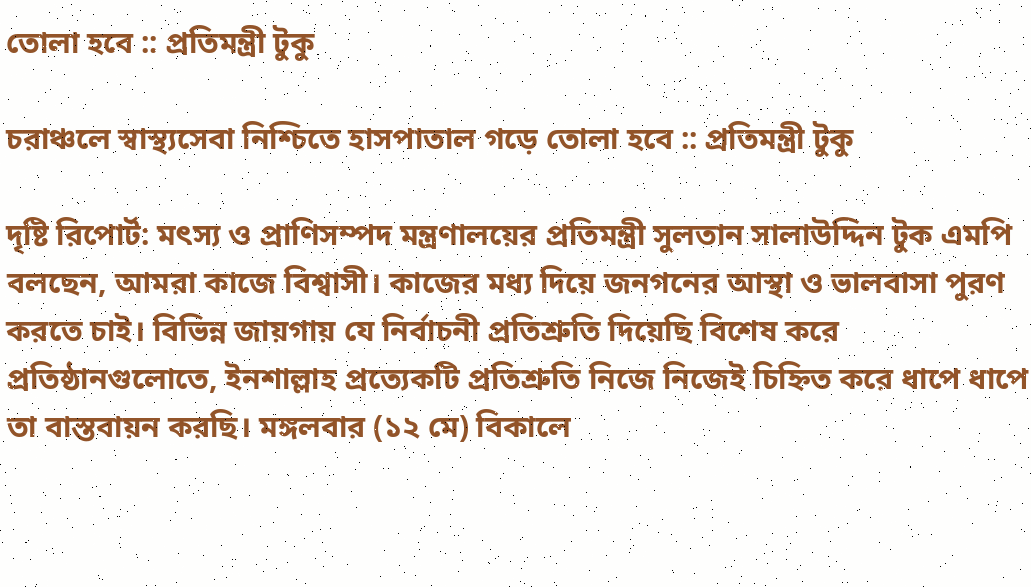তোলা হবে :: প্রতিমন্ত্রী টুকু

চরাঞ্চলে স্বাস্থ্যসেবা নিশ্চিতে হাসপাতাল গড়ে তোলা হবে :: প্রতিমন্ত্রী টুকু

দৃষ্টি রিপোর্ট: মৎস্য ও প্রাণিসম্পদ মন্ত্রণালয়ের প্রতিমন্ত্রী সুলতান সালাউদ্দিন টুক এমপি বলছেন, আমরা কাজে বিশ্বাসী। কাজের মধ্য দিয়ে জনগনের আস্থা ও ভালবাসা পুরণ করতে চাই। বিভিন্ন জায়গায় যে নির্বাচনী প্রতিশ্রুতি দিয়েছি বিশেষ করে প্রতিষ্ঠানগুলোতে, ইনশাল্লাহ প্রত্যেকটি প্রতিশ্রুতি নিজে নিজেই চিহ্নিত করে ধাপে ধাপে তা বাস্তবায়ন করছি। মঙ্গলবার (১২ মে) বিকালে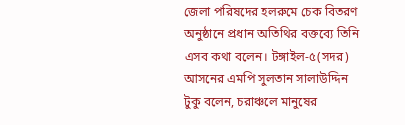জেলা পরিষদের হলরুমে চেক বিতরণ অনুষ্ঠানে প্রধান অতিথির বক্তব্যে তিনি এসব কথা বলেন। টঙ্গাইল-৫(সদর) আসনের এমপি সুলতান সালাউদ্দিন টুকু বলেন, চরাঞ্চলে মানুষের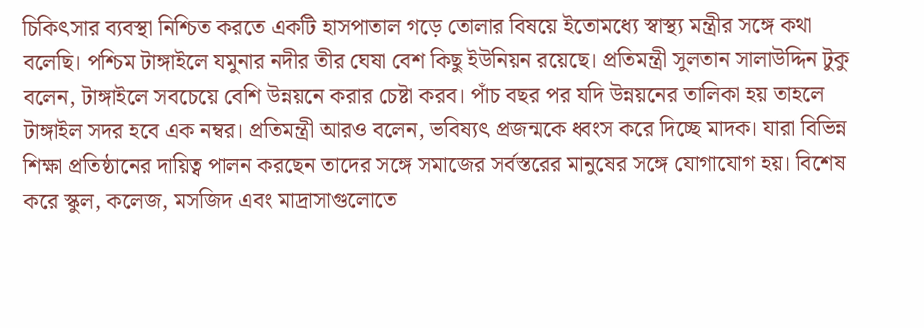চিকিৎসার ব্যবস্থা নিশ্চিত করতে একটি হাসপাতাল গড়ে তোলার বিষয়ে ইতোমধ্যে স্বাস্থ্য মন্ত্রীর সঙ্গে কথা বলেছি। পশ্চিম টাঙ্গাইলে যমুনার নদীর তীর ঘেষা বেশ কিছু ইউনিয়ন রয়েছে। প্রতিমন্ত্রী সুলতান সালাউদ্দিন টুকু বলেন, টাঙ্গাইলে সবচেয়ে বেশি উন্নয়নে করার চেষ্টা করব। পাঁচ বছর পর যদি উন্নয়নের তালিকা হয় তাহলে টাঙ্গাইল সদর হবে এক নম্বর। প্রতিমন্ত্রী আরও বলেন, ভবিষ্যৎ প্রজন্মকে ধ্বংস করে দিচ্ছে মাদক। যারা বিভিন্ন শিক্ষা প্রতিষ্ঠানের দায়িত্ব পালন করছেন তাদের সঙ্গে সমাজের সর্বস্তরের মানুষের সঙ্গে যোগাযোগ হয়। বিশেষ করে স্কুল, কলেজ, মসজিদ এবং মাদ্রাসাগুলোতে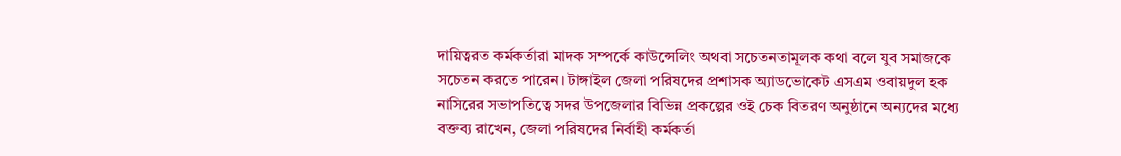দায়িত্বরত কর্মকর্তারা মাদক সম্পর্কে কাউন্সেলিং অথবা সচেতনতামূলক কথা বলে যুব সমাজকে সচেতন করতে পারেন। টাঙ্গাইল জেলা পরিষদের প্রশাসক অ্যাডভোকেট এসএম ওবায়দুল হক নাসিরের সভাপতিত্বে সদর উপজেলার বিভিন্ন প্রকল্পের ওই চেক বিতরণ অনুষ্ঠানে অন্যদের মধ্যে বক্তব্য রাখেন, জেলা পরিষদের নির্বাহী কর্মকর্তা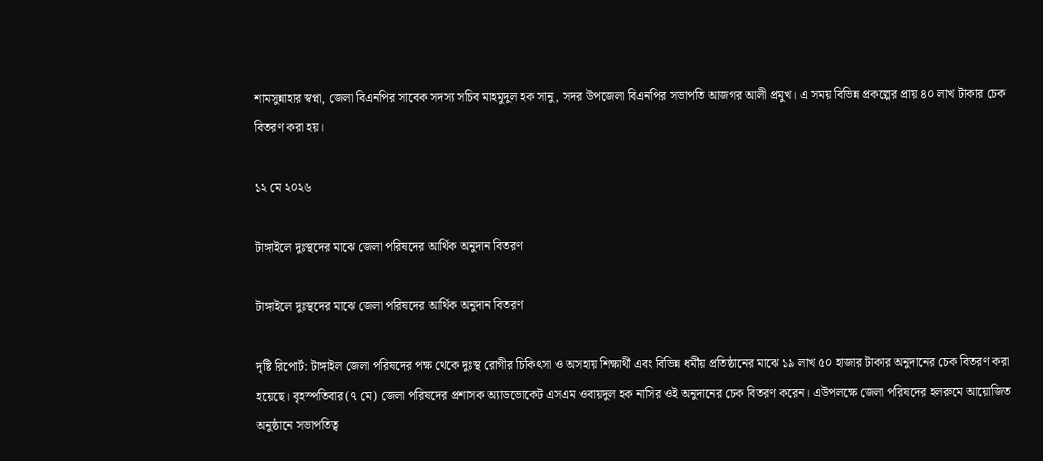শামসুন্নাহার স্বপ্না, জেলা বিএনপির সাবেক সদস্য সচিব মাহমুদুল হক সানু, সদর উপজেলা বিএনপির সভাপতি আজগর আলী প্রমুখ। এ সময় বিভিন্ন প্রকল্পের প্রায় ৪০ লাখ টাকার চেক বিতরণ করা হয়।

১২ মে ২০২৬

টাঙ্গাইলে দুঃস্থদের মাঝে জেলা পরিষদের আর্থিক অনুদান বিতরণ

টাঙ্গাইলে দুঃস্থদের মাঝে জেলা পরিষদের আর্থিক অনুদান বিতরণ

দৃষ্টি রিপোর্ট: টাঙ্গাইল জেলা পরিষদের পক্ষ থেকে দুঃস্থ রোগীর চিকিৎসা ও অসহায় শিক্ষার্থী এবং বিভিন্ন ধর্মীয় প্রতিষ্ঠানের মাঝে ১৯ লাখ ৫০ হাজার টাকার অনুদানের চেক বিতরণ করা হয়েছে। বৃহস্পতিবার(৭ মে) জেলা পরিষদের প্রশাসক অ্যাডভোকেট এসএম ওবায়দুল হক নাসির ওই অনুদানের চেক বিতরণ করেন। এউপলক্ষে জেলা পরিষদের হলরুমে আয়োজিত অনুষ্ঠানে সভাপতিত্ব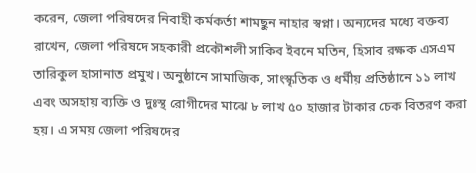করেন, জেলা পরিষদের নিবাহী কর্মকর্তা শামছুন নাহার স্বপ্না। অন্যদের মধ্যে বক্তব্য রাখেন, জেলা পরিষদে সহকারী প্রকৌশলী সাকিব ইবনে মতিন, হিসাব রক্ষক এসএম তারিকুল হাসানাত প্রমুখ। অনুষ্ঠানে সামাজিক, সাংস্কৃতিক ও ধর্মীয় প্রতিষ্ঠানে ১১ লাখ এবং অসহায় ব্যক্তি ও দুঃস্থ রোগীদের মাঝে ৮ লাখ ৫০ হাজার টাকার চেক বিতরণ করা হয়। এ সময় জেলা পরিষদের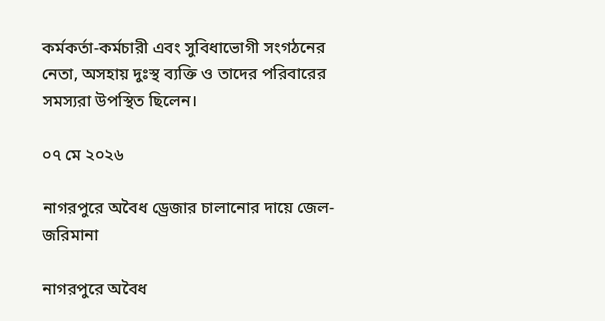কর্মকর্তা-কর্মচারী এবং সুবিধাভোগী সংগঠনের নেতা, অসহায় দুঃস্থ ব্যক্তি ও তাদের পরিবারের সমস্যরা উপস্থিত ছিলেন।

০৭ মে ২০২৬

নাগরপুরে অবৈধ ড্রেজার চালানোর দায়ে জেল-জরিমানা

নাগরপুরে অবৈধ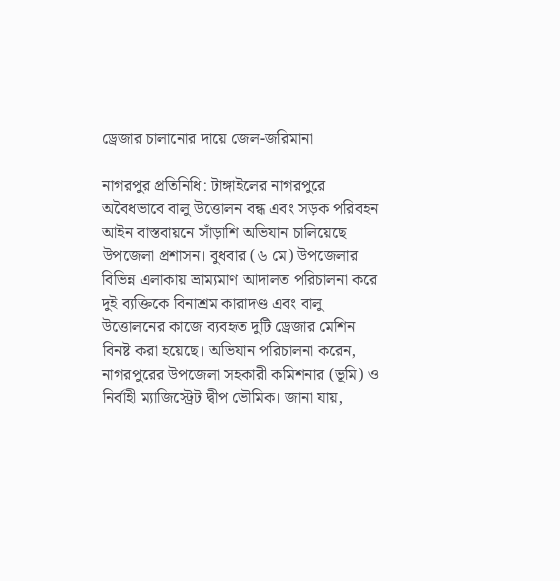ড্রেজার চালানোর দায়ে জেল-জরিমানা

নাগরপুর প্রতিনিধি: টাঙ্গাইলের নাগরপুরে অবৈধভাবে বালু উত্তোলন বন্ধ এবং সড়ক পরিবহন আইন বাস্তবায়নে সাঁড়াশি অভিযান চালিয়েছে উপজেলা প্রশাসন। বুধবার (৬ মে) উপজেলার বিভিন্ন এলাকায় ভ্রাম্যমাণ আদালত পরিচালনা করে দুই ব্যক্তিকে বিনাশ্রম কারাদণ্ড এবং বালু উত্তোলনের কাজে ব্যবহৃত দুটি ড্রেজার মেশিন বিনষ্ট করা হয়েছে। অভিযান পরিচালনা করেন, নাগরপুরের উপজেলা সহকারী কমিশনার (ভূমি) ও নির্বাহী ম্যাজিস্ট্রেট দ্বীপ ভৌমিক। জানা যায়,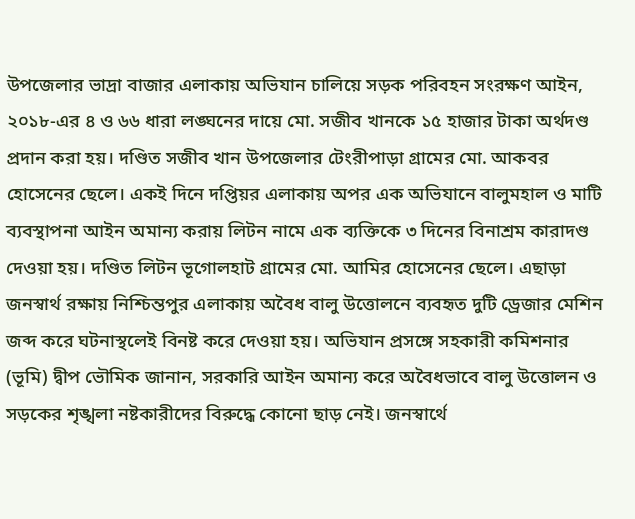উপজেলার ভাদ্রা বাজার এলাকায় অভিযান চালিয়ে সড়ক পরিবহন সংরক্ষণ আইন, ২০১৮-এর ৪ ও ৬৬ ধারা লঙ্ঘনের দায়ে মো. সজীব খানকে ১৫ হাজার টাকা অর্থদণ্ড প্রদান করা হয়। দণ্ডিত সজীব খান উপজেলার টেংরীপাড়া গ্রামের মো. আকবর হোসেনের ছেলে। একই দিনে দপ্তিয়র এলাকায় অপর এক অভিযানে বালুমহাল ও মাটি ব্যবস্থাপনা আইন অমান্য করায় লিটন নামে এক ব্যক্তিকে ৩ দিনের বিনাশ্রম কারাদণ্ড দেওয়া হয়। দণ্ডিত লিটন ভূগোলহাট গ্রামের মো. আমির হোসেনের ছেলে। এছাড়া জনস্বার্থ রক্ষায় নিশ্চিন্তপুর এলাকায় অবৈধ বালু উত্তোলনে ব্যবহৃত দুটি ড্রেজার মেশিন জব্দ করে ঘটনাস্থলেই বিনষ্ট করে দেওয়া হয়। অভিযান প্রসঙ্গে সহকারী কমিশনার (ভূমি) দ্বীপ ভৌমিক জানান, সরকারি আইন অমান্য করে অবৈধভাবে বালু উত্তোলন ও সড়কের শৃঙ্খলা নষ্টকারীদের বিরুদ্ধে কোনো ছাড় নেই। জনস্বার্থে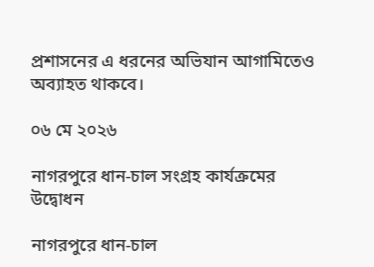প্রশাসনের এ ধরনের অভিযান আগামিতেও অব্যাহত থাকবে।

০৬ মে ২০২৬

নাগরপুরে ধান-চাল সংগ্রহ কার্যক্রমের উদ্বোধন

নাগরপুরে ধান-চাল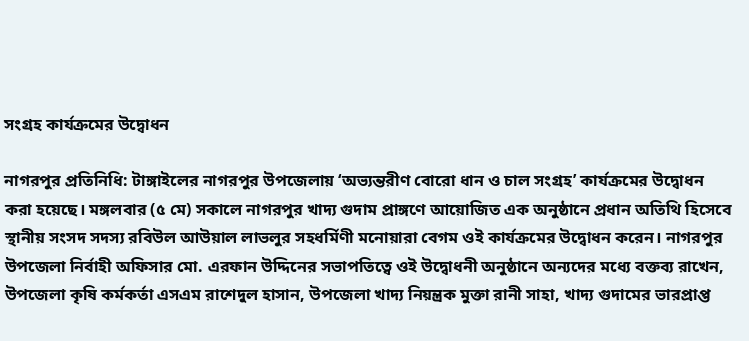সংগ্রহ কার্যক্রমের উদ্বোধন

নাগরপুর প্রতিনিধি: টাঙ্গাইলের নাগরপুর উপজেলায় ‘অভ্যন্তরীণ বোরো ধান ও চাল সংগ্রহ’ কার্যক্রমের উদ্বোধন করা হয়েছে। মঙ্গলবার (৫ মে) সকালে নাগরপুর খাদ্য গুদাম প্রাঙ্গণে আয়োজিত এক অনুষ্ঠানে প্রধান অতিথি হিসেবে স্থানীয় সংসদ সদস্য রবিউল আউয়াল লাভলুর সহধর্মিণী মনোয়ারা বেগম ওই কার্যক্রমের উদ্বোধন করেন। নাগরপুর উপজেলা নির্বাহী অফিসার মো. এরফান উদ্দিনের সভাপতিত্বে ওই উদ্বোধনী অনুষ্ঠানে অন্যদের মধ্যে বক্তব্য রাখেন, উপজেলা কৃষি কর্মকর্তা এসএম রাশেদুল হাসান, উপজেলা খাদ্য নিয়ন্ত্রক মুক্তা রানী সাহা, খাদ্য গুদামের ভারপ্রাপ্ত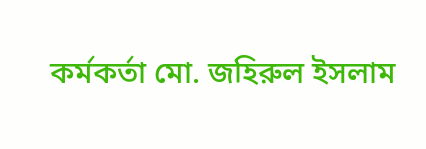কর্মকর্তা মো. জহিরুল ইসলাম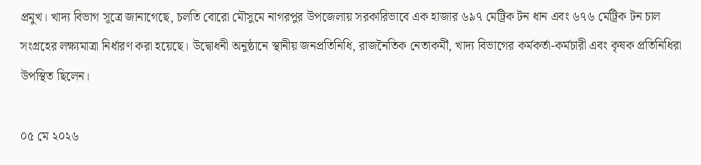প্রমুখ। খাদ্য বিভাগ সূত্রে জানাগেছে, চলতি বোরো মৌসুমে নাগরপুর উপজেলায় সরকারিভাবে এক হাজার ৬৯৭ মেট্রিক টন ধান এবং ৬৭৬ মেট্রিক টন চাল সংগ্রহের লক্ষ্যমাত্রা নির্ধারণ করা হয়েছে। উদ্বোধনী অনুষ্ঠানে স্থানীয় জনপ্রতিনিধি, রাজনৈতিক নেতাকর্মী, খাদ্য বিভাগের কর্মকর্তা-কর্মচারী এবং কৃষক প্রতিনিধিরা উপস্থিত ছিলেন।

০৫ মে ২০২৬